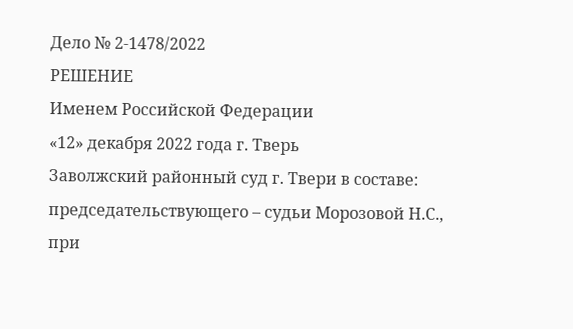Дело № 2-1478/2022
РЕШЕНИЕ
Именем Российской Федерации
«12» декабря 2022 года г. Тверь
Заволжский районный суд г. Твери в составе:
председательствующего – судьи Морозовой Н.С.,
при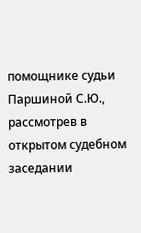помощнике судьи Паршиной С.Ю.,
рассмотрев в открытом судебном заседании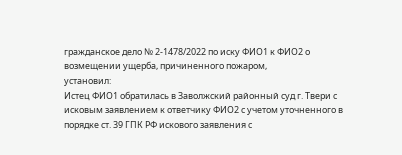гражданское дело № 2-1478/2022 по иску ФИО1 к ФИО2 о возмещении ущерба, причиненного пожаром,
установил:
Истец ФИО1 обратилась в Заволжский районный суд г. Твери с исковым заявлением к ответчику ФИО2 с учетом уточненного в порядке ст. 39 ГПК РФ искового заявления с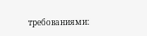требованиями: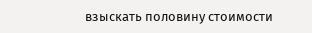взыскать половину стоимости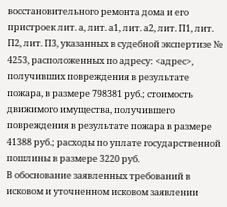восстановительного ремонта дома и его пристроек лит. а, лит. а1, лит. а2, лит. П1, лит. П2, лит. П3, указанных в судебной экспертизе № 4253, расположенных по адресу: <адрес>, получивших повреждения в результате пожара, в размере 798381 руб.; стоимость движимого имущества, получившего повреждения в результате пожара в размере 41388 руб.; расходы по уплате государственной пошлины в размере 3220 руб.
В обоснование заявленных требований в исковом и уточненном исковом заявлении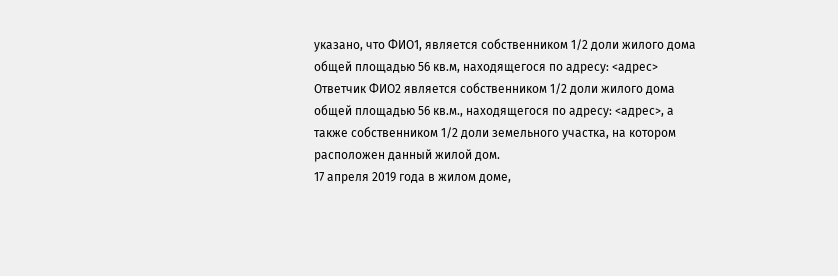указано, что ФИО1, является собственником 1/2 доли жилого дома общей площадью 56 кв.м, находящегося по адресу: <адрес>
Ответчик ФИО2 является собственником 1/2 доли жилого дома общей площадью 56 кв.м., находящегося по адресу: <адрес>, а также собственником 1/2 доли земельного участка, на котором расположен данный жилой дом.
17 апреля 2019 года в жилом доме,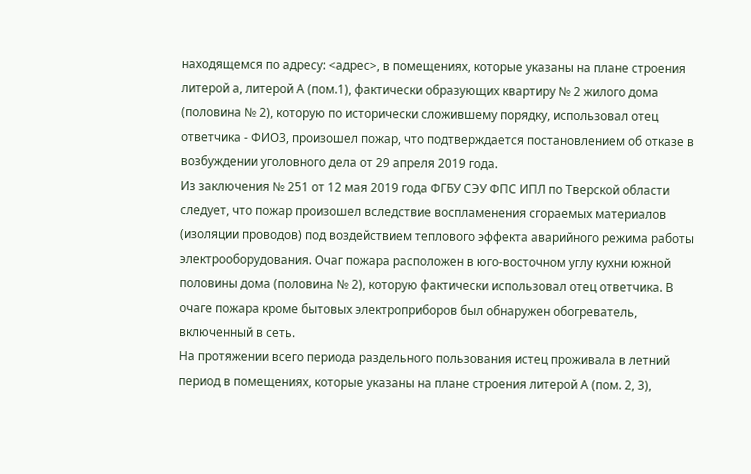находящемся по адресу: <адрес>, в помещениях, которые указаны на плане строения литерой а, литерой А (пом.1), фактически образующих квартиру № 2 жилого дома (половина № 2), которую по исторически сложившему порядку, использовал отец ответчика - ФИО3, произошел пожар, что подтверждается постановлением об отказе в возбуждении уголовного дела от 29 апреля 2019 года.
Из заключения № 251 от 12 мая 2019 года ФГБУ СЭУ ФПС ИПЛ по Тверской области следует, что пожар произошел вследствие воспламенения сгораемых материалов (изоляции проводов) под воздействием теплового эффекта аварийного режима работы электрооборудования. Очаг пожара расположен в юго-восточном углу кухни южной половины дома (половина № 2), которую фактически использовал отец ответчика. В очаге пожара кроме бытовых электроприборов был обнаружен обогреватель, включенный в сеть.
На протяжении всего периода раздельного пользования истец проживала в летний период в помещениях, которые указаны на плане строения литерой А (пом. 2, 3),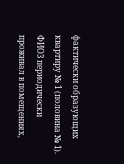фактически образующих квартиру № 1 (половина № 1). ФИО3 периодически проживал в помещениях,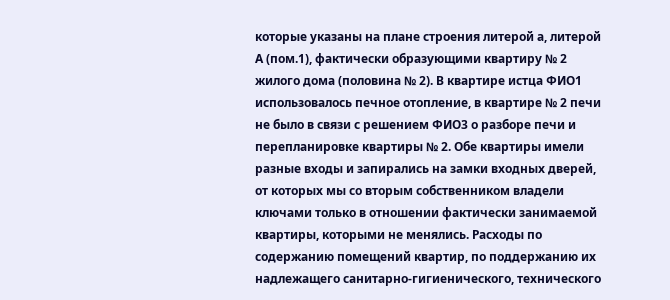которые указаны на плане строения литерой а, литерой А (пом.1), фактически образующими квартиру № 2 жилого дома (половина № 2). В квартире истца ФИО1 использовалось печное отопление, в квартире № 2 печи не было в связи с решением ФИО3 о разборе печи и перепланировке квартиры № 2. Обе квартиры имели разные входы и запирались на замки входных дверей, от которых мы со вторым собственником владели ключами только в отношении фактически занимаемой квартиры, которыми не менялись. Расходы по содержанию помещений квартир, по поддержанию их надлежащего санитарно-гигиенического, технического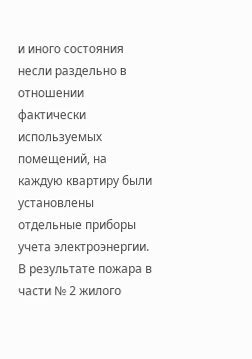и иного состояния несли раздельно в отношении фактически используемых помещений, на каждую квартиру были установлены отдельные приборы учета электроэнергии.
В результате пожара в части № 2 жилого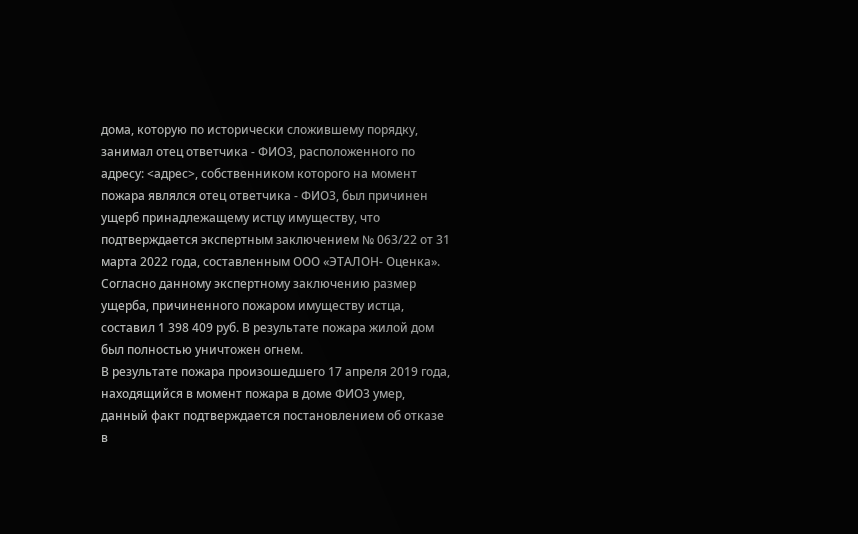дома, которую по исторически сложившему порядку, занимал отец ответчика - ФИО3, расположенного по адресу: <адрес>, собственником которого на момент пожара являлся отец ответчика - ФИО3, был причинен ущерб принадлежащему истцу имуществу, что подтверждается экспертным заключением № 063/22 от 31 марта 2022 года, составленным ООО «ЭТАЛОН- Оценка». Согласно данному экспертному заключению размер ущерба, причиненного пожаром имуществу истца, составил 1 398 409 руб. В результате пожара жилой дом был полностью уничтожен огнем.
В результате пожара произошедшего 17 апреля 2019 года, находящийся в момент пожара в доме ФИО3 умер, данный факт подтверждается постановлением об отказе в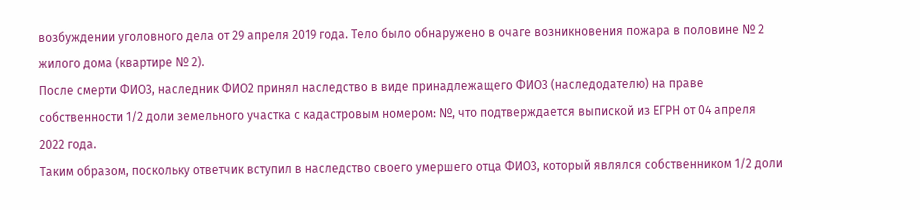возбуждении уголовного дела от 29 апреля 2019 года. Тело было обнаружено в очаге возникновения пожара в половине № 2 жилого дома (квартире № 2).
После смерти ФИО3, наследник ФИО2 принял наследство в виде принадлежащего ФИО3 (наследодателю) на праве собственности 1/2 доли земельного участка с кадастровым номером: №, что подтверждается выпиской из ЕГРН от 04 апреля 2022 года.
Таким образом, поскольку ответчик вступил в наследство своего умершего отца ФИО3, который являлся собственником 1/2 доли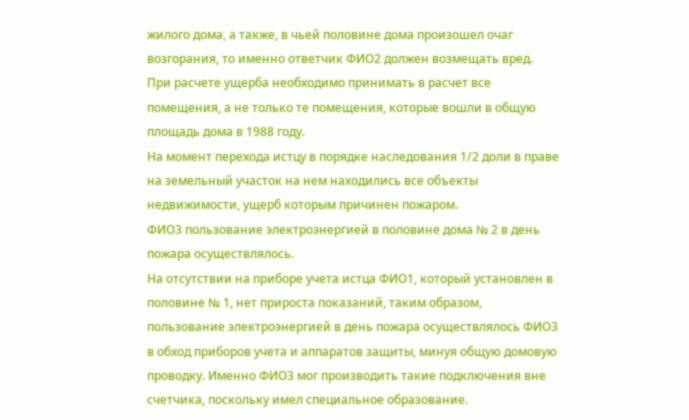жилого дома, а также, в чьей половине дома произошел очаг возгорания, то именно ответчик ФИО2 должен возмещать вред.
При расчете ущерба необходимо принимать в расчет все помещения, а не только те помещения, которые вошли в общую площадь дома в 1988 году.
На момент перехода истцу в порядке наследования 1/2 доли в праве на земельный участок на нем находились все объекты недвижимости, ущерб которым причинен пожаром.
ФИО3 пользование электроэнергией в половине дома № 2 в день пожара осуществлялось.
На отсутствии на приборе учета истца ФИО1, который установлен в половине № 1, нет прироста показаний, таким образом, пользование электроэнергией в день пожара осуществлялось ФИО3 в обход приборов учета и аппаратов защиты, минуя общую домовую проводку. Именно ФИО3 мог производить такие подключения вне счетчика, поскольку имел специальное образование.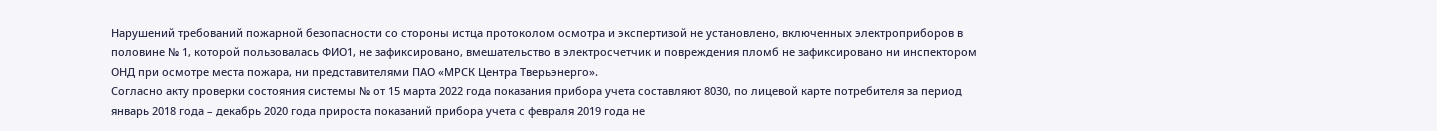Нарушений требований пожарной безопасности со стороны истца протоколом осмотра и экспертизой не установлено, включенных электроприборов в половине № 1, которой пользовалась ФИО1, не зафиксировано, вмешательство в электросчетчик и повреждения пломб не зафиксировано ни инспектором ОНД при осмотре места пожара, ни представителями ПАО «МРСК Центра Тверьэнерго».
Согласно акту проверки состояния системы № от 15 марта 2022 года показания прибора учета составляют 8030, по лицевой карте потребителя за период январь 2018 года – декабрь 2020 года прироста показаний прибора учета с февраля 2019 года не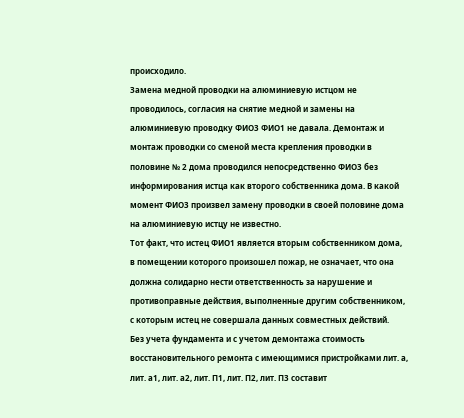происходило.
Замена медной проводки на алюминиевую истцом не проводилось, согласия на снятие медной и замены на алюминиевую проводку ФИО3 ФИО1 не давала. Демонтаж и монтаж проводки со сменой места крепления проводки в половине № 2 дома проводился непосредственно ФИО3 без информирования истца как второго собственника дома. В какой момент ФИО3 произвел замену проводки в своей половине дома на алюминиевую истцу не известно.
Тот факт, что истец ФИО1 является вторым собственником дома, в помещении которого произошел пожар, не означает, что она должна солидарно нести ответственность за нарушение и противоправные действия, выполненные другим собственником, с которым истец не совершала данных совместных действий.
Без учета фундамента и с учетом демонтажа стоимость восстановительного ремонта с имеющимися пристройками лит. а, лит. а1, лит. а2, лит. П1, лит. П2, лит. П3 составит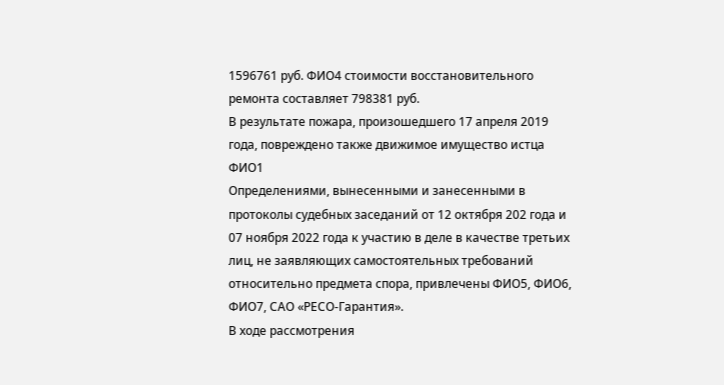1596761 руб. ФИО4 стоимости восстановительного ремонта составляет 798381 руб.
В результате пожара, произошедшего 17 апреля 2019 года, повреждено также движимое имущество истца ФИО1
Определениями, вынесенными и занесенными в протоколы судебных заседаний от 12 октября 202 года и 07 ноября 2022 года к участию в деле в качестве третьих лиц, не заявляющих самостоятельных требований относительно предмета спора, привлечены ФИО5, ФИО6, ФИО7, САО «РЕСО-Гарантия».
В ходе рассмотрения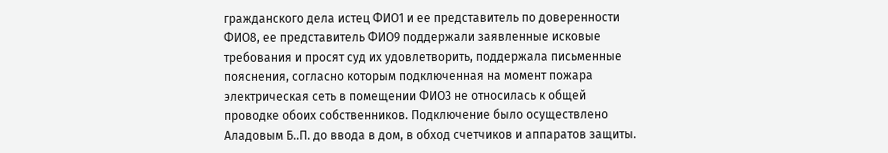гражданского дела истец ФИО1 и ее представитель по доверенности ФИО8, ее представитель ФИО9 поддержали заявленные исковые требования и просят суд их удовлетворить, поддержала письменные пояснения, согласно которым подключенная на момент пожара электрическая сеть в помещении ФИО3 не относилась к общей проводке обоих собственников. Подключение было осуществлено Аладовым Б..П. до ввода в дом, в обход счетчиков и аппаратов защиты.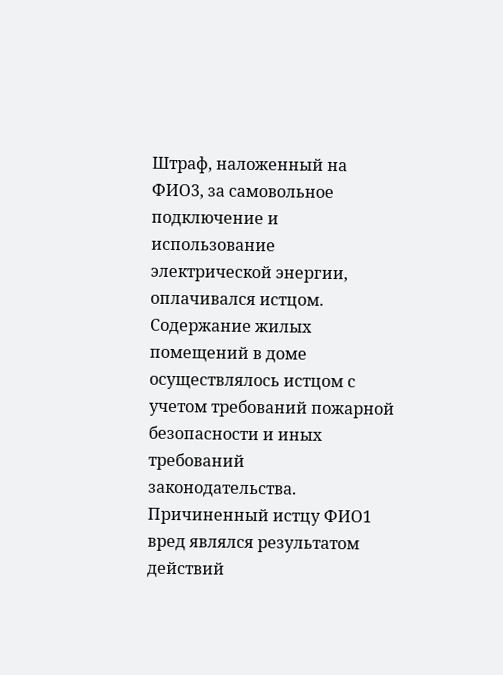Штраф, наложенный на ФИО3, за самовольное подключение и использование электрической энергии, оплачивался истцом. Содержание жилых помещений в доме осуществлялось истцом с учетом требований пожарной безопасности и иных требований законодательства. Причиненный истцу ФИО1 вред являлся результатом действий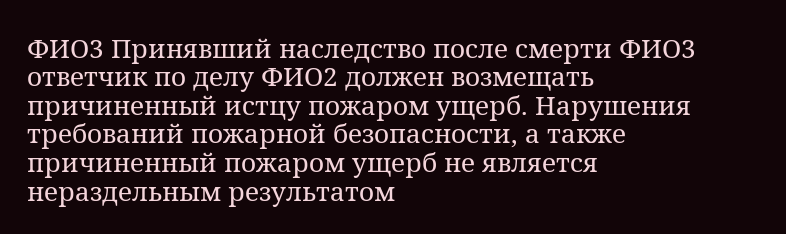ФИО3 Принявший наследство после смерти ФИО3 ответчик по делу ФИО2 должен возмещать причиненный истцу пожаром ущерб. Нарушения требований пожарной безопасности, а также причиненный пожаром ущерб не является нераздельным результатом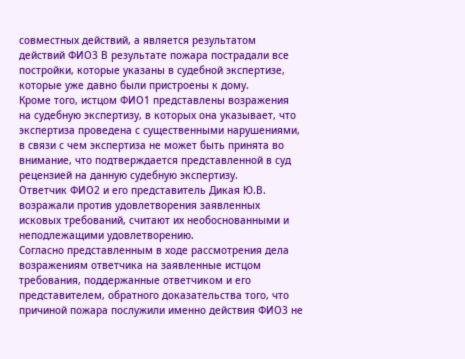совместных действий, а является результатом действий ФИО3 В результате пожара пострадали все постройки, которые указаны в судебной экспертизе, которые уже давно были пристроены к дому.
Кроме того, истцом ФИО1 представлены возражения на судебную экспертизу, в которых она указывает, что экспертиза проведена с существенными нарушениями, в связи с чем экспертиза не может быть принята во внимание, что подтверждается представленной в суд рецензией на данную судебную экспертизу.
Ответчик ФИО2 и его представитель Дикая Ю.В. возражали против удовлетворения заявленных исковых требований, считают их необоснованными и неподлежащими удовлетворению.
Согласно представленным в ходе рассмотрения дела возражениям ответчика на заявленные истцом требования, поддержанные ответчиком и его представителем, обратного доказательства того, что причиной пожара послужили именно действия ФИО3 не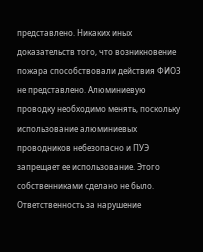представлено. Никаких иных доказательств того, что возникновение пожара способствовали действия ФИО3 не представлено. Алюминиевую проводку необходимо менять, поскольку использование алюминиевых проводников небезопасно и ПУЭ запрещает ее использование. Этого собственниками сделано не было. Ответственность за нарушение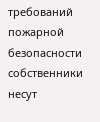требований пожарной безопасности собственники несут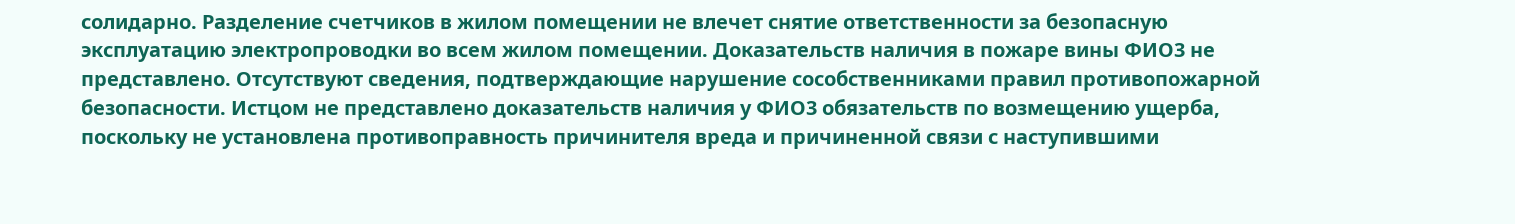солидарно. Разделение счетчиков в жилом помещении не влечет снятие ответственности за безопасную эксплуатацию электропроводки во всем жилом помещении. Доказательств наличия в пожаре вины ФИО3 не представлено. Отсутствуют сведения, подтверждающие нарушение сособственниками правил противопожарной безопасности. Истцом не представлено доказательств наличия у ФИО3 обязательств по возмещению ущерба, поскольку не установлена противоправность причинителя вреда и причиненной связи с наступившими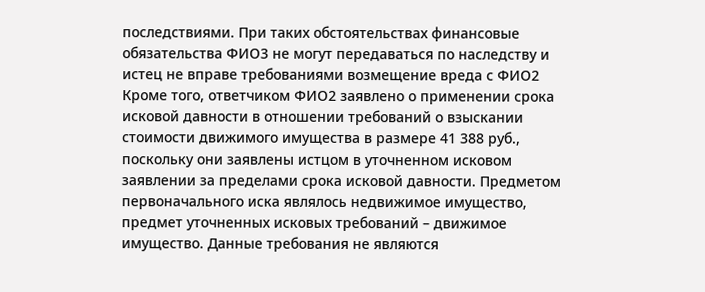последствиями. При таких обстоятельствах финансовые обязательства ФИО3 не могут передаваться по наследству и истец не вправе требованиями возмещение вреда с ФИО2
Кроме того, ответчиком ФИО2 заявлено о применении срока исковой давности в отношении требований о взыскании стоимости движимого имущества в размере 41 388 руб., поскольку они заявлены истцом в уточненном исковом заявлении за пределами срока исковой давности. Предметом первоначального иска являлось недвижимое имущество, предмет уточненных исковых требований – движимое имущество. Данные требования не являются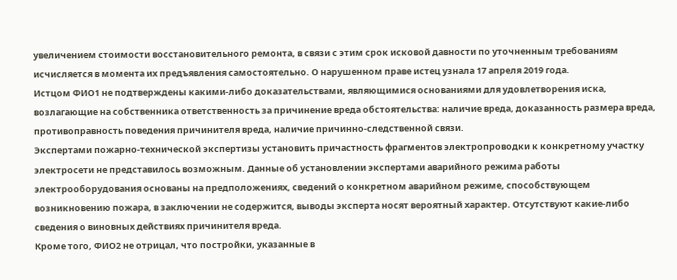увеличением стоимости восстановительного ремонта, в связи с этим срок исковой давности по уточненным требованиям исчисляется в момента их предъявления самостоятельно. О нарушенном праве истец узнала 17 апреля 2019 года.
Истцом ФИО1 не подтверждены какими-либо доказательствами, являющимися основаниями для удовлетворения иска, возлагающие на собственника ответственность за причинение вреда обстоятельства: наличие вреда, доказанность размера вреда, противоправность поведения причинителя вреда, наличие причинно-следственной связи.
Экспертами пожарно-технической экспертизы установить причастность фрагментов электропроводки к конкретному участку электросети не представилось возможным. Данные об установлении экспертами аварийного режима работы электрооборудования основаны на предположениях, сведений о конкретном аварийном режиме, способствующем возникновению пожара, в заключении не содержится, выводы эксперта носят вероятный характер. Отсутствуют какие-либо сведения о виновных действиях причинителя вреда.
Кроме того, ФИО2 не отрицал, что постройки, указанные в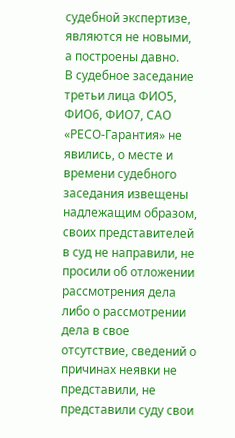судебной экспертизе, являются не новыми, а построены давно.
В судебное заседание третьи лица ФИО5, ФИО6, ФИО7, САО «РЕСО-Гарантия» не явились, о месте и времени судебного заседания извещены надлежащим образом, своих представителей в суд не направили, не просили об отложении рассмотрения дела либо о рассмотрении дела в свое отсутствие, сведений о причинах неявки не представили, не представили суду свои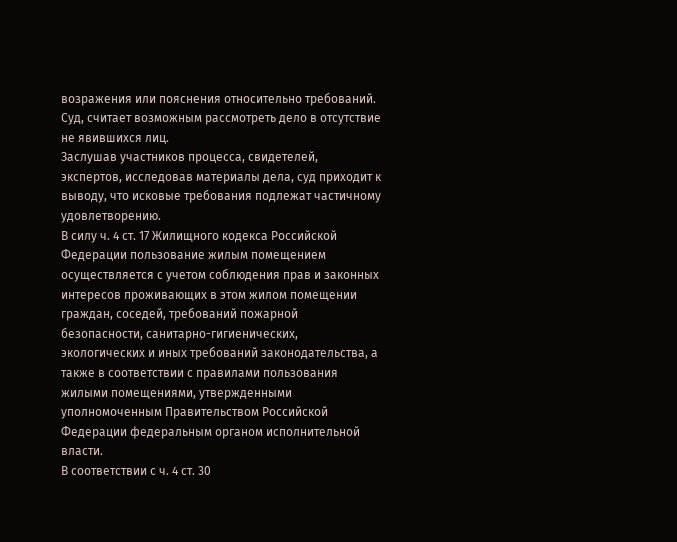возражения или пояснения относительно требований.
Суд, считает возможным рассмотреть дело в отсутствие не явившихся лиц.
Заслушав участников процесса, свидетелей, экспертов, исследовав материалы дела, суд приходит к выводу, что исковые требования подлежат частичному удовлетворению.
В силу ч. 4 ст. 17 Жилищного кодекса Российской Федерации пользование жилым помещением осуществляется с учетом соблюдения прав и законных интересов проживающих в этом жилом помещении граждан, соседей, требований пожарной безопасности, санитарно-гигиенических, экологических и иных требований законодательства, а также в соответствии с правилами пользования жилыми помещениями, утвержденными уполномоченным Правительством Российской Федерации федеральным органом исполнительной власти.
В соответствии с ч. 4 ст. 30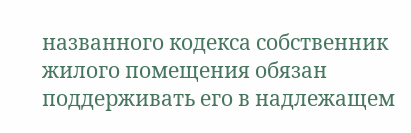названного кодекса собственник жилого помещения обязан поддерживать его в надлежащем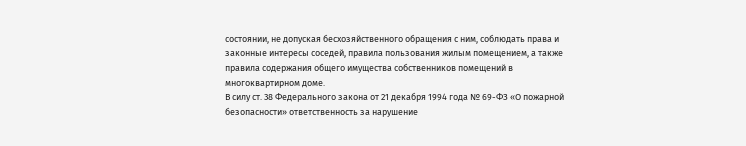состоянии, не допуская бесхозяйственного обращения с ним, соблюдать права и законные интересы соседей, правила пользования жилым помещением, а также правила содержания общего имущества собственников помещений в многоквартирном доме.
В силу ст. 38 Федерального закона от 21 декабря 1994 года № 69-ФЗ «О пожарной безопасности» ответственность за нарушение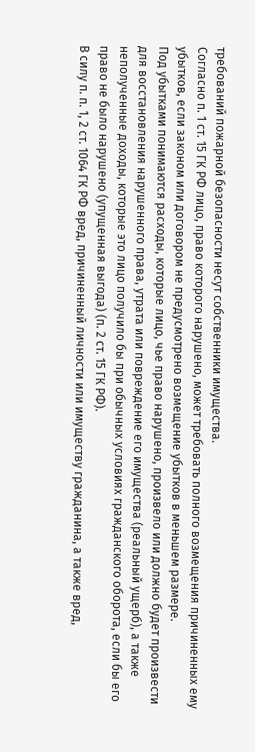требований пожарной безопасности несут собственники имущества.
Согласно п. 1 ст. 15 ГК РФ лицо, право которого нарушено, может требовать полного возмещения причиненных ему убытков, если законом или договором не предусмотрено возмещение убытков в меньшем размере.
Под убытками понимаются расходы, которые лицо, чье право нарушено, произвело или должно будет произвести для восстановления нарушенного права, утрата или повреждение его имущества (реальный ущерб), а также неполученные доходы, которые это лицо получило бы при обычных условиях гражданского оборота, если бы его право не было нарушено (упущенная выгода) (п. 2 ст. 15 ГК РФ).
В силу п. п. 1, 2 ст. 1064 ГК РФ вред, причиненный личности или имуществу гражданина, а также вред,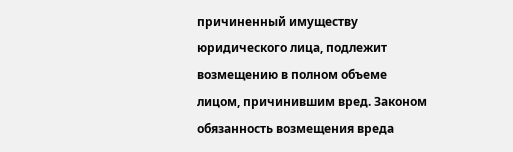причиненный имуществу юридического лица, подлежит возмещению в полном объеме лицом, причинившим вред. Законом обязанность возмещения вреда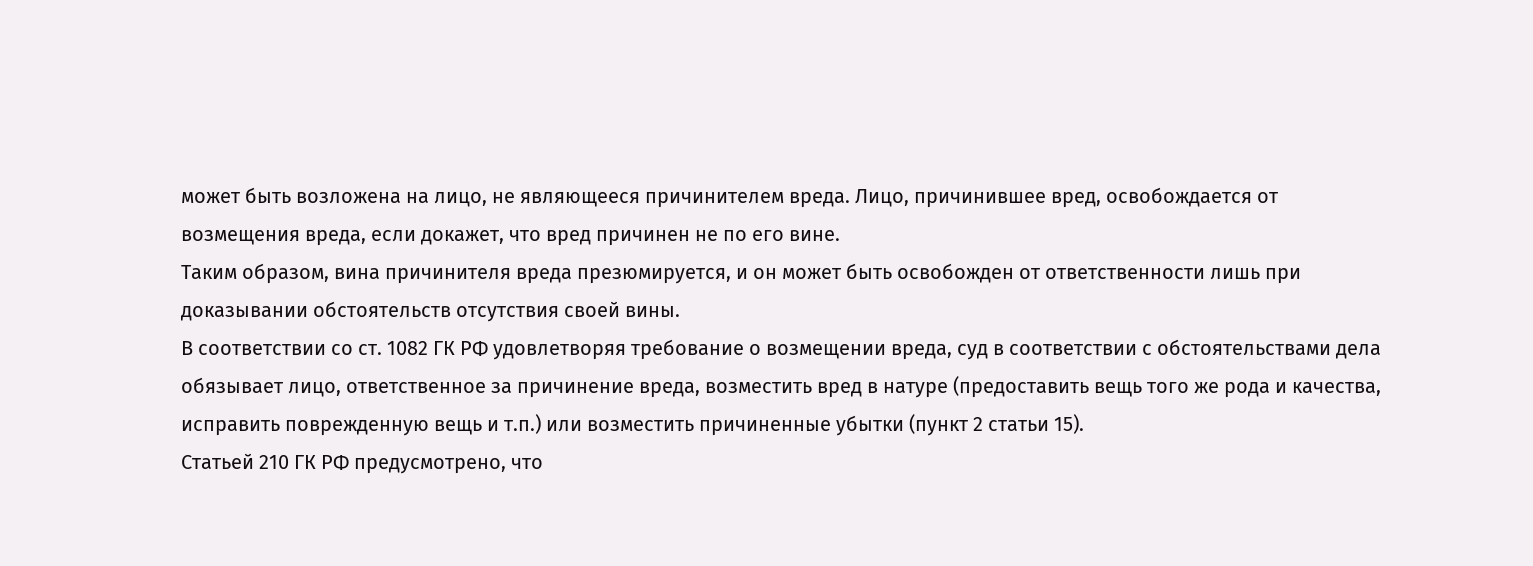может быть возложена на лицо, не являющееся причинителем вреда. Лицо, причинившее вред, освобождается от возмещения вреда, если докажет, что вред причинен не по его вине.
Таким образом, вина причинителя вреда презюмируется, и он может быть освобожден от ответственности лишь при доказывании обстоятельств отсутствия своей вины.
В соответствии со ст. 1082 ГК РФ удовлетворяя требование о возмещении вреда, суд в соответствии с обстоятельствами дела обязывает лицо, ответственное за причинение вреда, возместить вред в натуре (предоставить вещь того же рода и качества, исправить поврежденную вещь и т.п.) или возместить причиненные убытки (пункт 2 статьи 15).
Статьей 210 ГК РФ предусмотрено, что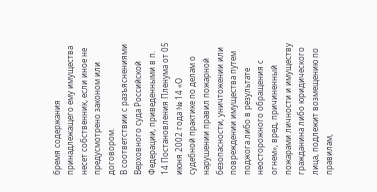бремя содержания принадлежащего ему имущества несет собственник, если иное не предусмотрено законом или договором.
В соответствии с разъяснениями Верховного суда Российской Федерации, приведенными в п. 14 Постановления Пленума от 05 июня 2002 года № 14 «О судебной практике по делам о нарушении правил пожарной безопасности, уничтожении или повреждении имущества путем поджога либо в результате неосторожного обращения с огнем», вред, причиненный пожарами личности и имуществу гражданина либо юридического лица, подлежит возмещению по правилам,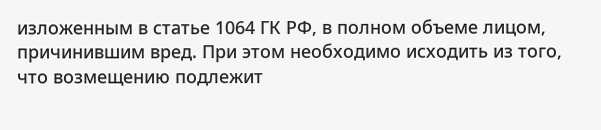изложенным в статье 1064 ГК РФ, в полном объеме лицом, причинившим вред. При этом необходимо исходить из того, что возмещению подлежит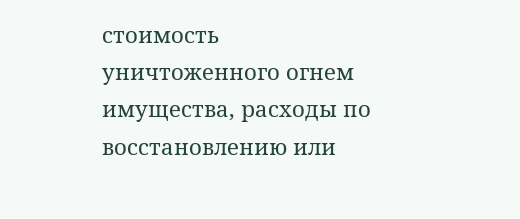стоимость уничтоженного огнем имущества, расходы по восстановлению или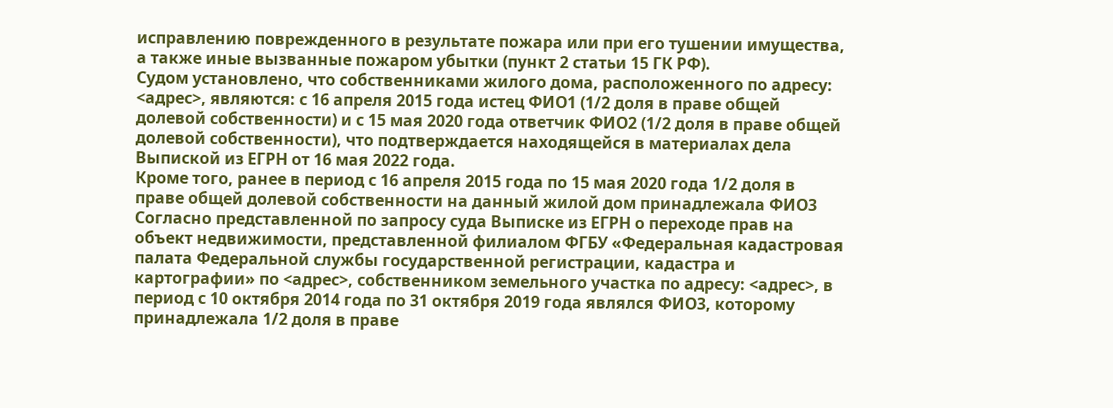исправлению поврежденного в результате пожара или при его тушении имущества, а также иные вызванные пожаром убытки (пункт 2 статьи 15 ГК РФ).
Судом установлено, что собственниками жилого дома, расположенного по адресу: <адрес>, являются: с 16 апреля 2015 года истец ФИО1 (1/2 доля в праве общей долевой собственности) и с 15 мая 2020 года ответчик ФИО2 (1/2 доля в праве общей долевой собственности), что подтверждается находящейся в материалах дела Выпиской из ЕГРН от 16 мая 2022 года.
Кроме того, ранее в период с 16 апреля 2015 года по 15 мая 2020 года 1/2 доля в праве общей долевой собственности на данный жилой дом принадлежала ФИО3
Согласно представленной по запросу суда Выписке из ЕГРН о переходе прав на объект недвижимости, представленной филиалом ФГБУ «Федеральная кадастровая палата Федеральной службы государственной регистрации, кадастра и картографии» по <адрес>, собственником земельного участка по адресу: <адрес>, в период с 10 октября 2014 года по 31 октября 2019 года являлся ФИО3, которому принадлежала 1/2 доля в праве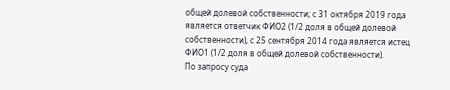общей долевой собственности; с 31 октября 2019 года является ответчик ФИО2 (1/2 доля в общей долевой собственности), с 25 сентября 2014 года является истец ФИО1 (1/2 доля в общей долевой собственности).
По запросу суда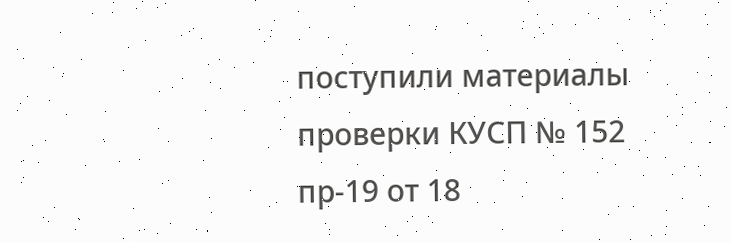поступили материалы проверки КУСП № 152 пр-19 от 18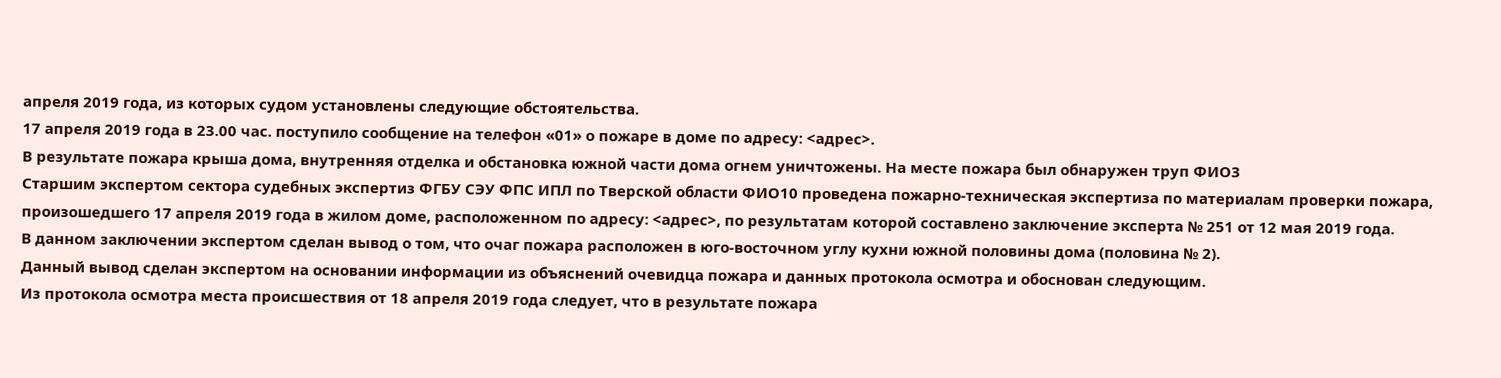апреля 2019 года, из которых судом установлены следующие обстоятельства.
17 апреля 2019 года в 23.00 час. поступило сообщение на телефон «01» о пожаре в доме по адресу: <адрес>.
В результате пожара крыша дома, внутренняя отделка и обстановка южной части дома огнем уничтожены. На месте пожара был обнаружен труп ФИО3
Старшим экспертом сектора судебных экспертиз ФГБУ СЭУ ФПС ИПЛ по Тверской области ФИО10 проведена пожарно-техническая экспертиза по материалам проверки пожара, произошедшего 17 апреля 2019 года в жилом доме, расположенном по адресу: <адрес>, по результатам которой составлено заключение эксперта № 251 от 12 мая 2019 года.
В данном заключении экспертом сделан вывод о том, что очаг пожара расположен в юго-восточном углу кухни южной половины дома (половина № 2).
Данный вывод сделан экспертом на основании информации из объяснений очевидца пожара и данных протокола осмотра и обоснован следующим.
Из протокола осмотра места происшествия от 18 апреля 2019 года следует, что в результате пожара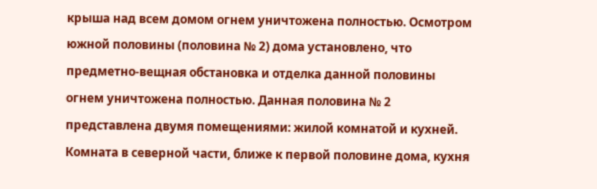крыша над всем домом огнем уничтожена полностью. Осмотром южной половины (половина № 2) дома установлено, что предметно-вещная обстановка и отделка данной половины огнем уничтожена полностью. Данная половина № 2 представлена двумя помещениями: жилой комнатой и кухней. Комната в северной части, ближе к первой половине дома, кухня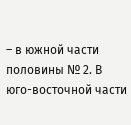– в южной части половины № 2. В юго-восточной части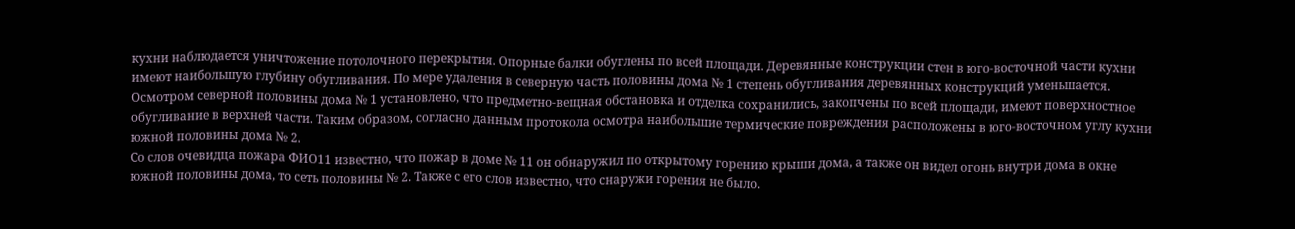кухни наблюдается уничтожение потолочного перекрытия. Опорные балки обуглены по всей площади. Деревянные конструкции стен в юго-восточной части кухни имеют наибольшую глубину обугливания. По мере удаления в северную часть половины дома № 1 степень обугливания деревянных конструкций уменьшается. Осмотром северной половины дома № 1 установлено, что предметно-вещная обстановка и отделка сохранились, закопчены по всей площади, имеют поверхностное обугливание в верхней части. Таким образом, согласно данным протокола осмотра наибольшие термические повреждения расположены в юго-восточном углу кухни южной половины дома № 2.
Со слов очевидца пожара ФИО11 известно, что пожар в доме № 11 он обнаружил по открытому горению крыши дома, а также он видел огонь внутри дома в окне южной половины дома, то сеть половины № 2. Также с его слов известно, что снаружи горения не было.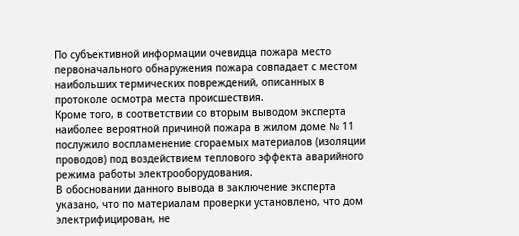По субъективной информации очевидца пожара место первоначального обнаружения пожара совпадает с местом наибольших термических повреждений, описанных в протоколе осмотра места происшествия.
Кроме того, в соответствии со вторым выводом эксперта наиболее вероятной причиной пожара в жилом доме № 11 послужило воспламенение сгораемых материалов (изоляции проводов) под воздействием теплового эффекта аварийного режима работы электрооборудования.
В обосновании данного вывода в заключение эксперта указано, что по материалам проверки установлено, что дом электрифицирован, не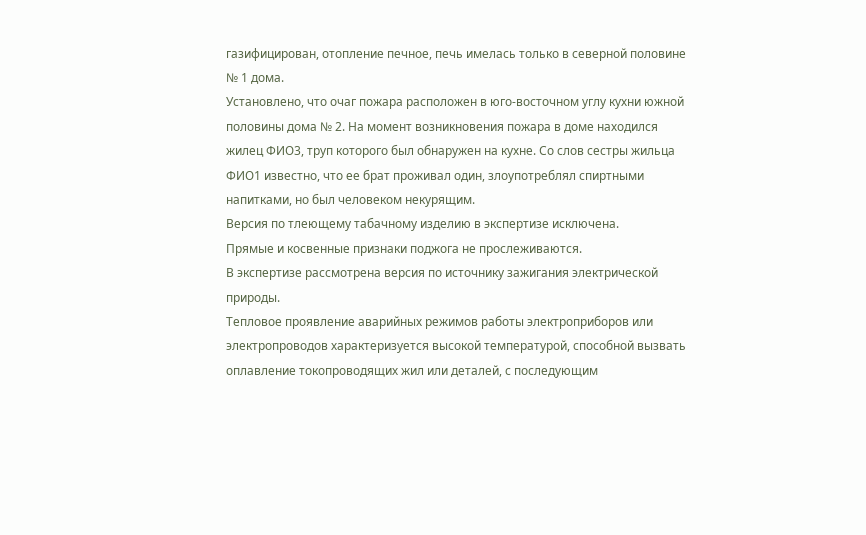газифицирован, отопление печное, печь имелась только в северной половине № 1 дома.
Установлено, что очаг пожара расположен в юго-восточном углу кухни южной половины дома № 2. На момент возникновения пожара в доме находился жилец ФИО3, труп которого был обнаружен на кухне. Со слов сестры жильца ФИО1 известно, что ее брат проживал один, злоупотреблял спиртными напитками, но был человеком некурящим.
Версия по тлеющему табачному изделию в экспертизе исключена.
Прямые и косвенные признаки поджога не прослеживаются.
В экспертизе рассмотрена версия по источнику зажигания электрической природы.
Тепловое проявление аварийных режимов работы электроприборов или электропроводов характеризуется высокой температурой, способной вызвать оплавление токопроводящих жил или деталей, с последующим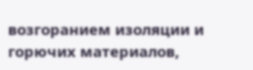возгоранием изоляции и горючих материалов,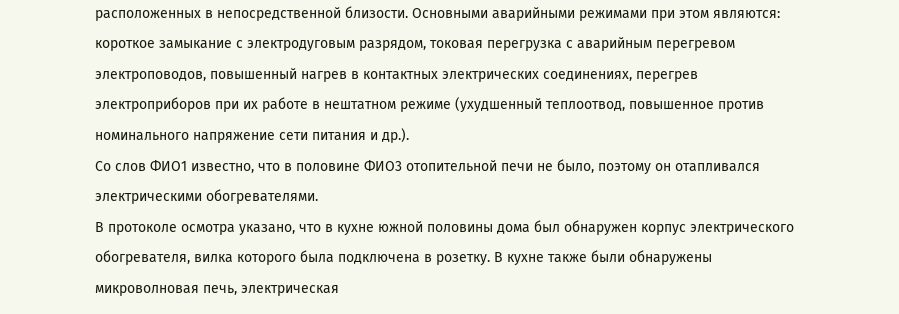расположенных в непосредственной близости. Основными аварийными режимами при этом являются: короткое замыкание с электродуговым разрядом, токовая перегрузка с аварийным перегревом электроповодов, повышенный нагрев в контактных электрических соединениях, перегрев электроприборов при их работе в нештатном режиме (ухудшенный теплоотвод, повышенное против номинального напряжение сети питания и др.).
Со слов ФИО1 известно, что в половине ФИО3 отопительной печи не было, поэтому он отапливался электрическими обогревателями.
В протоколе осмотра указано, что в кухне южной половины дома был обнаружен корпус электрического обогревателя, вилка которого была подключена в розетку. В кухне также были обнаружены микроволновая печь, электрическая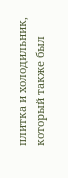плитка и холодильник, который также был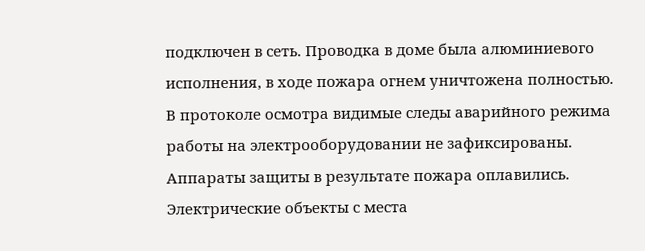подключен в сеть. Проводка в доме была алюминиевого исполнения, в ходе пожара огнем уничтожена полностью.
В протоколе осмотра видимые следы аварийного режима работы на электрооборудовании не зафиксированы. Аппараты защиты в результате пожара оплавились. Электрические объекты с места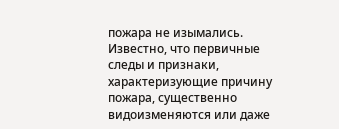пожара не изымались.
Известно, что первичные следы и признаки, характеризующие причину пожара, существенно видоизменяются или даже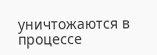уничтожаются в процессе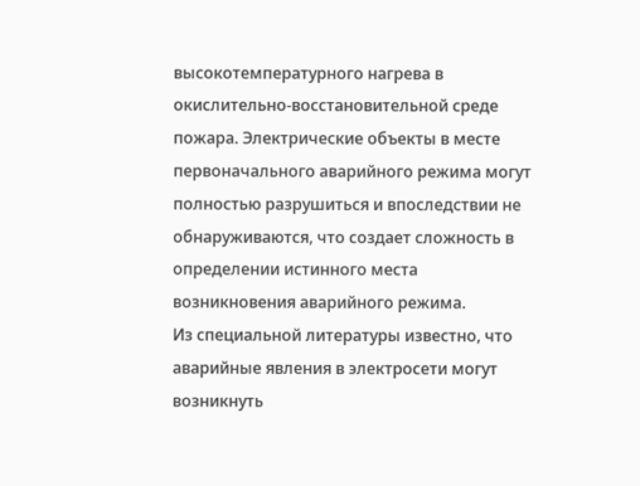высокотемпературного нагрева в окислительно-восстановительной среде пожара. Электрические объекты в месте первоначального аварийного режима могут полностью разрушиться и впоследствии не обнаруживаются, что создает сложность в определении истинного места возникновения аварийного режима.
Из специальной литературы известно, что аварийные явления в электросети могут возникнуть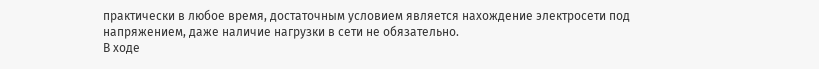практически в любое время, достаточным условием является нахождение электросети под напряжением, даже наличие нагрузки в сети не обязательно.
В ходе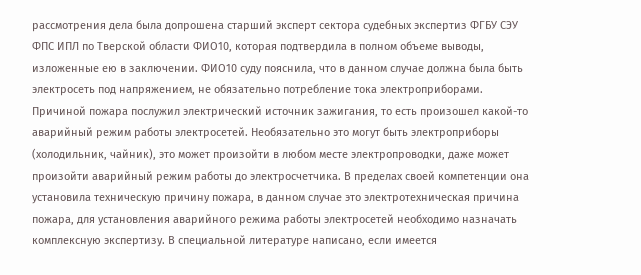рассмотрения дела была допрошена старший эксперт сектора судебных экспертиз ФГБУ СЭУ ФПС ИПЛ по Тверской области ФИО10, которая подтвердила в полном объеме выводы, изложенные ею в заключении. ФИО10 суду пояснила, что в данном случае должна была быть электросеть под напряжением, не обязательно потребление тока электроприборами. Причиной пожара послужил электрический источник зажигания, то есть произошел какой-то аварийный режим работы электросетей. Необязательно это могут быть электроприборы (холодильник, чайник), это может произойти в любом месте электропроводки, даже может произойти аварийный режим работы до электросчетчика. В пределах своей компетенции она установила техническую причину пожара, в данном случае это электротехническая причина пожара, для установления аварийного режима работы электросетей необходимо назначать комплексную экспертизу. В специальной литературе написано, если имеется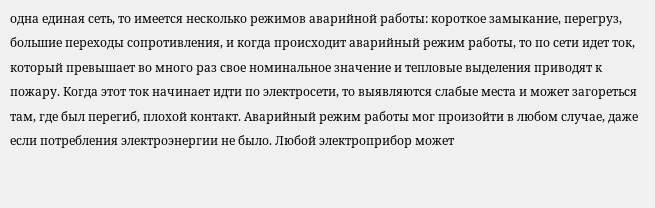одна единая сеть, то имеется несколько режимов аварийной работы: короткое замыкание, перегруз, большие переходы сопротивления, и когда происходит аварийный режим работы, то по сети идет ток, который превышает во много раз свое номинальное значение и тепловые выделения приводят к пожару. Когда этот ток начинает идти по электросети, то выявляются слабые места и может загореться там, где был перегиб, плохой контакт. Аварийный режим работы мог произойти в любом случае, даже если потребления электроэнергии не было. Любой электроприбор может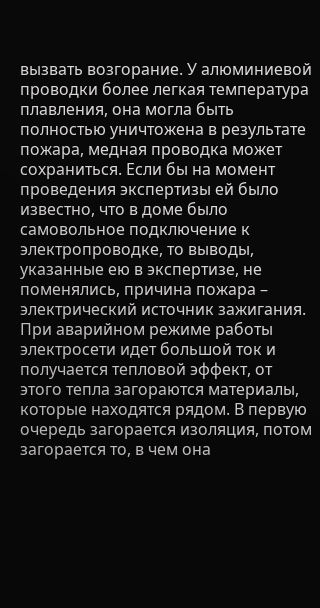вызвать возгорание. У алюминиевой проводки более легкая температура плавления, она могла быть полностью уничтожена в результате пожара, медная проводка может сохраниться. Если бы на момент проведения экспертизы ей было известно, что в доме было самовольное подключение к электропроводке, то выводы, указанные ею в экспертизе, не поменялись, причина пожара – электрический источник зажигания. При аварийном режиме работы электросети идет большой ток и получается тепловой эффект, от этого тепла загораются материалы, которые находятся рядом. В первую очередь загорается изоляция, потом загорается то, в чем она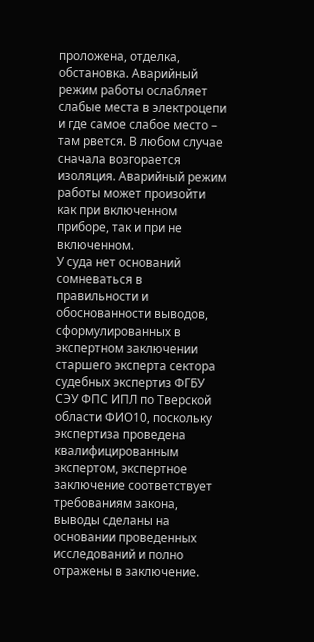проложена, отделка, обстановка. Аварийный режим работы ослабляет слабые места в электроцепи и где самое слабое место – там рвется. В любом случае сначала возгорается изоляция. Аварийный режим работы может произойти как при включенном приборе, так и при не включенном.
У суда нет оснований сомневаться в правильности и обоснованности выводов, сформулированных в экспертном заключении старшего эксперта сектора судебных экспертиз ФГБУ СЭУ ФПС ИПЛ по Тверской области ФИО10, поскольку экспертиза проведена квалифицированным экспертом, экспертное заключение соответствует требованиям закона, выводы сделаны на основании проведенных исследований и полно отражены в заключение.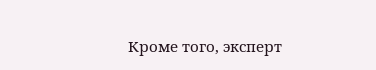Кроме того, эксперт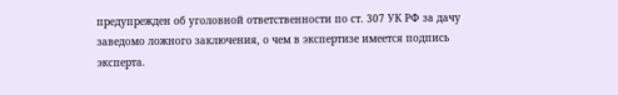предупрежден об уголовной ответственности по ст. 307 УК РФ за дачу заведомо ложного заключения, о чем в экспертизе имеется подпись эксперта.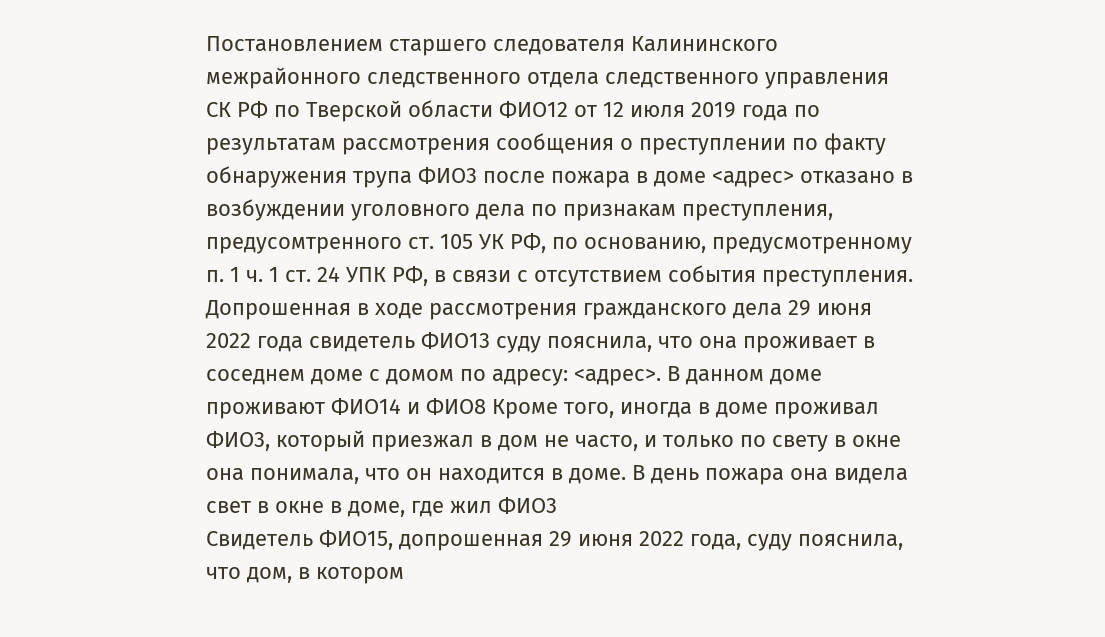Постановлением старшего следователя Калининского межрайонного следственного отдела следственного управления СК РФ по Тверской области ФИО12 от 12 июля 2019 года по результатам рассмотрения сообщения о преступлении по факту обнаружения трупа ФИО3 после пожара в доме <адрес> отказано в возбуждении уголовного дела по признакам преступления, предусомтренного ст. 105 УК РФ, по основанию, предусмотренному п. 1 ч. 1 ст. 24 УПК РФ, в связи с отсутствием события преступления.
Допрошенная в ходе рассмотрения гражданского дела 29 июня 2022 года свидетель ФИО13 суду пояснила, что она проживает в соседнем доме с домом по адресу: <адрес>. В данном доме проживают ФИО14 и ФИО8 Кроме того, иногда в доме проживал ФИО3, который приезжал в дом не часто, и только по свету в окне она понимала, что он находится в доме. В день пожара она видела свет в окне в доме, где жил ФИО3
Свидетель ФИО15, допрошенная 29 июня 2022 года, суду пояснила, что дом, в котором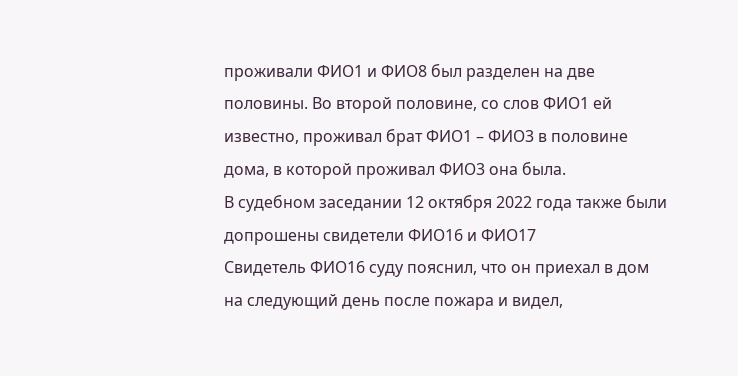проживали ФИО1 и ФИО8 был разделен на две половины. Во второй половине, со слов ФИО1 ей известно, проживал брат ФИО1 – ФИО3 в половине дома, в которой проживал ФИО3 она была.
В судебном заседании 12 октября 2022 года также были допрошены свидетели ФИО16 и ФИО17
Свидетель ФИО16 суду пояснил, что он приехал в дом на следующий день после пожара и видел,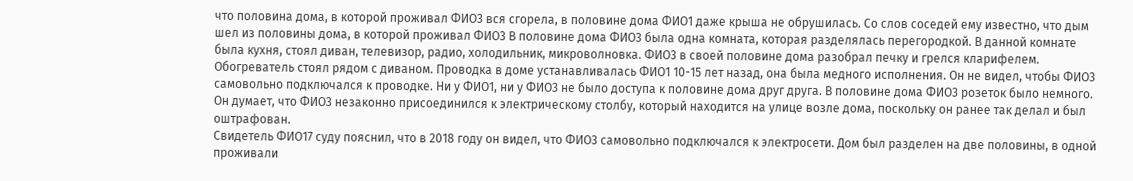что половина дома, в которой проживал ФИО3 вся сгорела, в половине дома ФИО1 даже крыша не обрушилась. Со слов соседей ему известно, что дым шел из половины дома, в которой проживал ФИО3 В половине дома ФИО3 была одна комната, которая разделялась перегородкой. В данной комнате была кухня, стоял диван, телевизор, радио, холодильник, микроволновка. ФИО3 в своей половине дома разобрал печку и грелся кларифелем. Обогреватель стоял рядом с диваном. Проводка в доме устанавливалась ФИО1 10-15 лет назад, она была медного исполнения. Он не видел, чтобы ФИО3 самовольно подключался к проводке. Ни у ФИО1, ни у ФИО3 не было доступа к половине дома друг друга. В половине дома ФИО3 розеток было немного. Он думает, что ФИО3 незаконно присоединился к электрическому столбу, который находится на улице возле дома, поскольку он ранее так делал и был оштрафован.
Свидетель ФИО17 суду пояснил, что в 2018 году он видел, что ФИО3 самовольно подключался к электросети. Дом был разделен на две половины, в одной проживали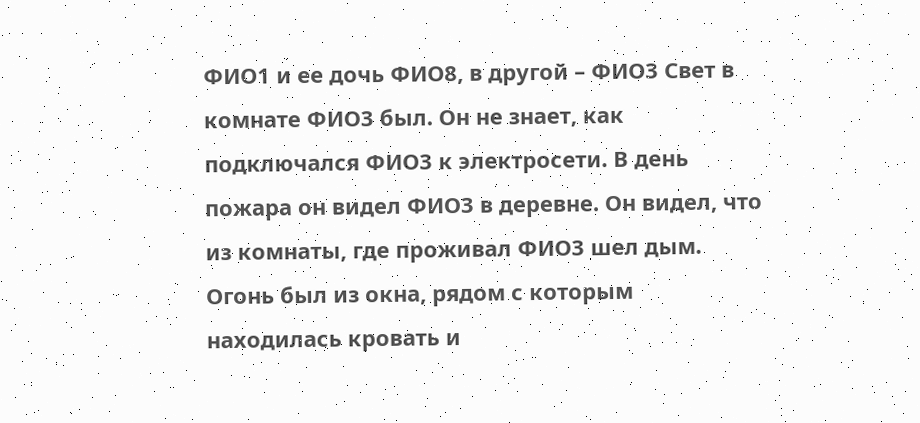ФИО1 и ее дочь ФИО8, в другой – ФИО3 Свет в комнате ФИО3 был. Он не знает, как подключался ФИО3 к электросети. В день пожара он видел ФИО3 в деревне. Он видел, что из комнаты, где проживал ФИО3 шел дым. Огонь был из окна, рядом с которым находилась кровать и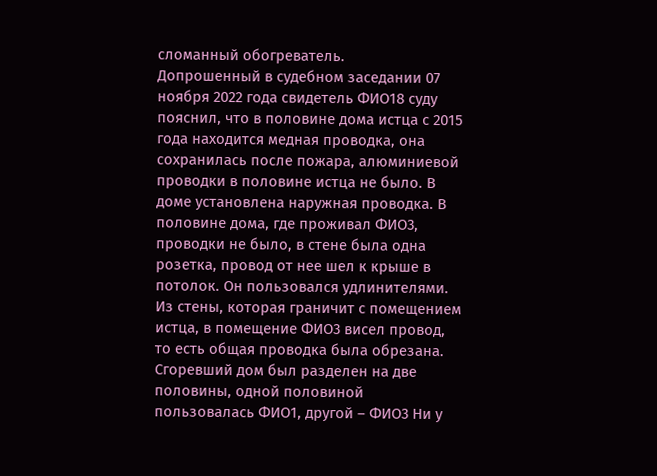сломанный обогреватель.
Допрошенный в судебном заседании 07 ноября 2022 года свидетель ФИО18 суду пояснил, что в половине дома истца с 2015 года находится медная проводка, она сохранилась после пожара, алюминиевой проводки в половине истца не было. В доме установлена наружная проводка. В половине дома, где проживал ФИО3, проводки не было, в стене была одна розетка, провод от нее шел к крыше в потолок. Он пользовался удлинителями. Из стены, которая граничит с помещением истца, в помещение ФИО3 висел провод, то есть общая проводка была обрезана. Сгоревший дом был разделен на две половины, одной половиной пользовалась ФИО1, другой – ФИО3 Ни у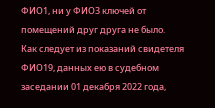ФИО1, ни у ФИО3 ключей от помещений друг друга не было.
Как следует из показаний свидетеля ФИО19, данных ею в судебном заседании 01 декабря 2022 года,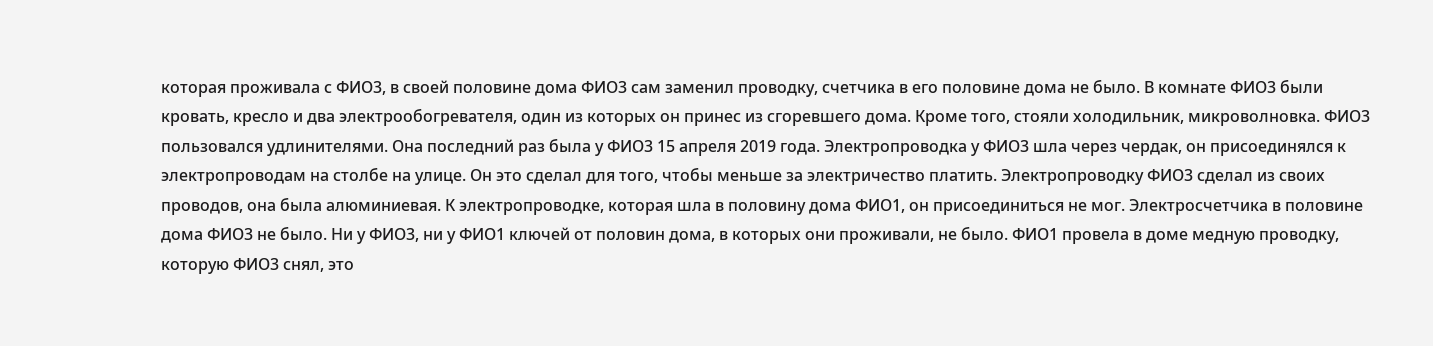которая проживала с ФИО3, в своей половине дома ФИО3 сам заменил проводку, счетчика в его половине дома не было. В комнате ФИО3 были кровать, кресло и два электрообогревателя, один из которых он принес из сгоревшего дома. Кроме того, стояли холодильник, микроволновка. ФИО3 пользовался удлинителями. Она последний раз была у ФИО3 15 апреля 2019 года. Электропроводка у ФИО3 шла через чердак, он присоединялся к электропроводам на столбе на улице. Он это сделал для того, чтобы меньше за электричество платить. Электропроводку ФИО3 сделал из своих проводов, она была алюминиевая. К электропроводке, которая шла в половину дома ФИО1, он присоединиться не мог. Электросчетчика в половине дома ФИО3 не было. Ни у ФИО3, ни у ФИО1 ключей от половин дома, в которых они проживали, не было. ФИО1 провела в доме медную проводку, которую ФИО3 снял, это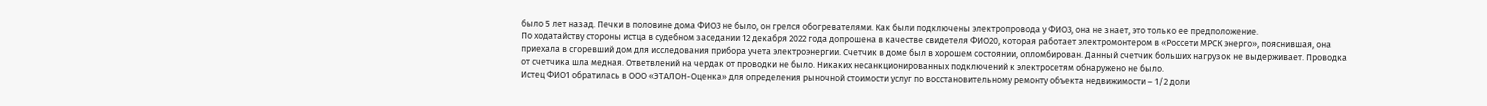было 5 лет назад. Печки в половине дома ФИО3 не было, он грелся обогревателями. Как были подключены электропровода у ФИО3, она не знает, это только ее предположение.
По ходатайству стороны истца в судебном заседании 12 декабря 2022 года допрошена в качестве свидетеля ФИО20, которая работает электромонтером в «Россети МРСК энерго», пояснившая, она приехала в сгоревший дом для исследования прибора учета электроэнергии. Счетчик в доме был в хорошем состоянии, опломбирован. Данный счетчик больших нагрузок не выдерживает. Проводка от счетчика шла медная. Ответвлений на чердак от проводки не было. Никаких несанкционированных подключений к электросетям обнаружено не было.
Истец ФИО1 обратилась в ООО «ЭТАЛОН-Оценка» для определения рыночной стоимости услуг по восстановительному ремонту объекта недвижимости – 1/2 доли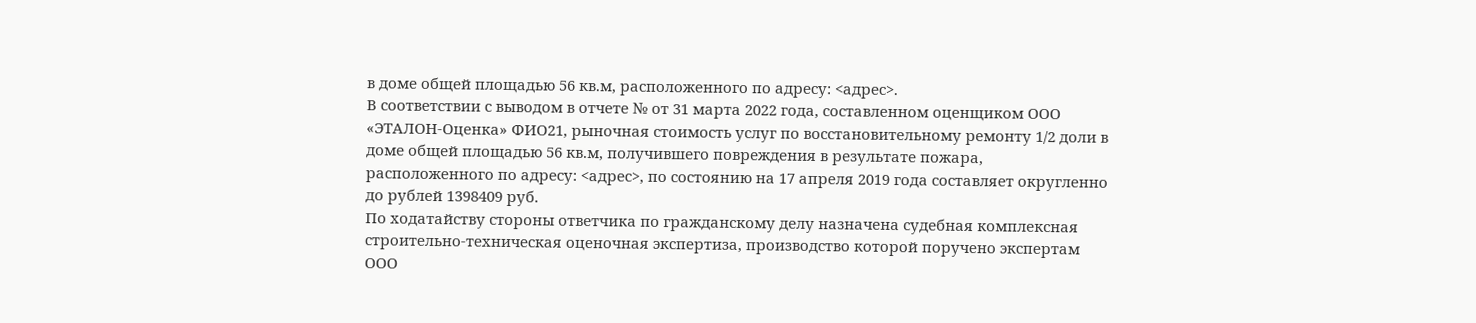в доме общей площадью 56 кв.м, расположенного по адресу: <адрес>.
В соответствии с выводом в отчете № от 31 марта 2022 года, составленном оценщиком ООО «ЭТАЛОН-Оценка» ФИО21, рыночная стоимость услуг по восстановительному ремонту 1/2 доли в доме общей площадью 56 кв.м, получившего повреждения в результате пожара, расположенного по адресу: <адрес>, по состоянию на 17 апреля 2019 года составляет округленно до рублей 1398409 руб.
По ходатайству стороны ответчика по гражданскому делу назначена судебная комплексная строительно-техническая оценочная экспертиза, производство которой поручено экспертам ООО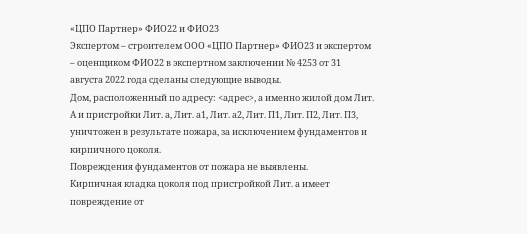«ЦПО Партнер» ФИО22 и ФИО23
Экспертом – строителем ООО «ЦПО Партнер» ФИО23 и экспертом – оценщиком ФИО22 в экспертном заключении № 4253 от 31 августа 2022 года сделаны следующие выводы.
Дом, расположенный по адресу: <адрес>, а именно жилой дом Лит. А и пристройки Лит. а, Лит. а1, Лит. а2, Лит. П1, Лит. П2, Лит. П3, уничтожен в результате пожара, за исключением фундаментов и кирпичного цоколя.
Повреждения фундаментов от пожара не выявлены.
Кирпичная кладка цоколя под пристройкой Лит. а имеет повреждение от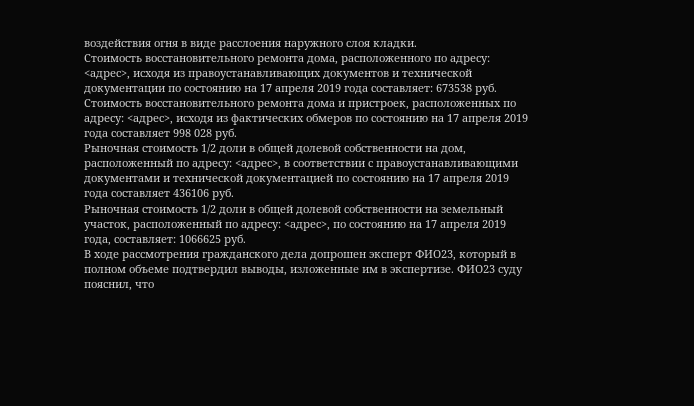воздействия огня в виде расслоения наружного слоя кладки.
Стоимость восстановительного ремонта дома, расположенного по адресу: <адрес>, исходя из правоустанавливающих документов и технической документации по состоянию на 17 апреля 2019 года составляет: 673538 руб.
Стоимость восстановительного ремонта дома и пристроек, расположенных по адресу: <адрес>, исходя из фактических обмеров по состоянию на 17 апреля 2019 года составляет 998 028 руб.
Рыночная стоимость 1/2 доли в общей долевой собственности на дом, расположенный по адресу: <адрес>, в соответствии с правоустанавливающими документами и технической документацией по состоянию на 17 апреля 2019 года составляет 436106 руб.
Рыночная стоимость 1/2 доли в общей долевой собственности на земельный участок, расположенный по адресу: <адрес>, по состоянию на 17 апреля 2019 года, составляет: 1066625 руб.
В ходе рассмотрения гражданского дела допрошен эксперт ФИО23, который в полном объеме подтвердил выводы, изложенные им в экспертизе. ФИО23 суду пояснил, что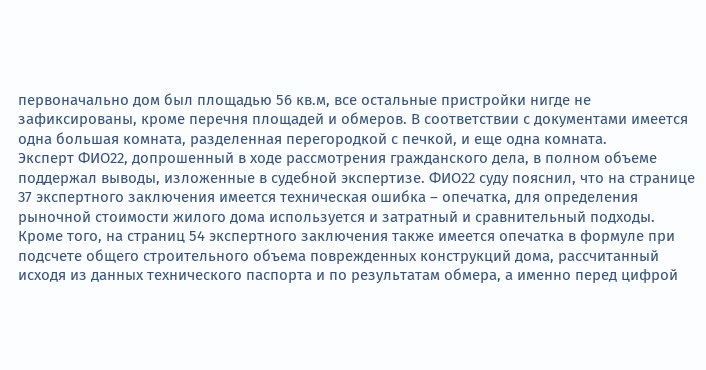первоначально дом был площадью 56 кв.м, все остальные пристройки нигде не зафиксированы, кроме перечня площадей и обмеров. В соответствии с документами имеется одна большая комната, разделенная перегородкой с печкой, и еще одна комната.
Эксперт ФИО22, допрошенный в ходе рассмотрения гражданского дела, в полном объеме поддержал выводы, изложенные в судебной экспертизе. ФИО22 суду пояснил, что на странице 37 экспертного заключения имеется техническая ошибка – опечатка, для определения рыночной стоимости жилого дома используется и затратный и сравнительный подходы. Кроме того, на страниц 54 экспертного заключения также имеется опечатка в формуле при подсчете общего строительного объема поврежденных конструкций дома, рассчитанный исходя из данных технического паспорта и по результатам обмера, а именно перед цифрой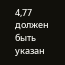4,77 должен быть указан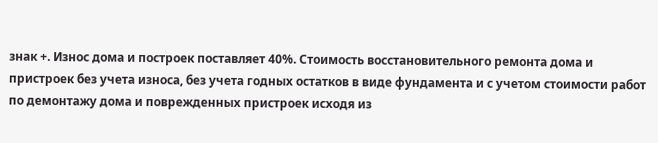знак +. Износ дома и построек поставляет 40%. Стоимость восстановительного ремонта дома и пристроек без учета износа, без учета годных остатков в виде фундамента и с учетом стоимости работ по демонтажу дома и поврежденных пристроек исходя из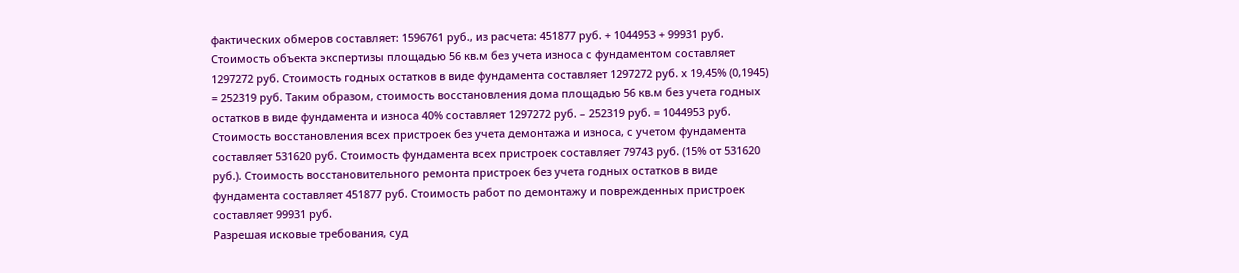фактических обмеров составляет: 1596761 руб., из расчета: 451877 руб. + 1044953 + 99931 руб. Стоимость объекта экспертизы площадью 56 кв.м без учета износа с фундаментом составляет 1297272 руб. Стоимость годных остатков в виде фундамента составляет 1297272 руб. х 19,45% (0,1945) = 252319 руб. Таким образом, стоимость восстановления дома площадью 56 кв.м без учета годных остатков в виде фундамента и износа 40% составляет 1297272 руб. – 252319 руб. = 1044953 руб. Стоимость восстановления всех пристроек без учета демонтажа и износа, с учетом фундамента составляет 531620 руб. Стоимость фундамента всех пристроек составляет 79743 руб. (15% от 531620 руб.). Стоимость восстановительного ремонта пристроек без учета годных остатков в виде фундамента составляет 451877 руб. Стоимость работ по демонтажу и поврежденных пристроек составляет 99931 руб.
Разрешая исковые требования, суд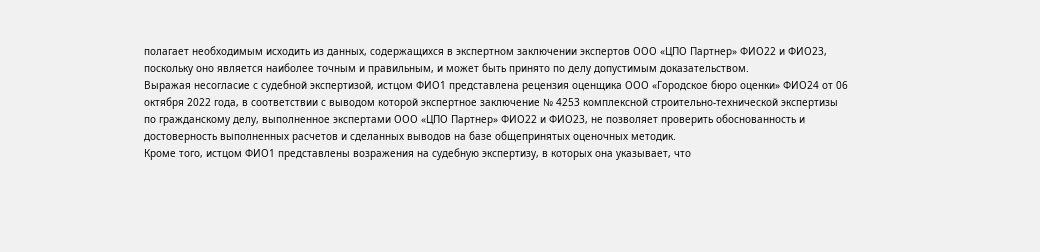полагает необходимым исходить из данных, содержащихся в экспертном заключении экспертов ООО «ЦПО Партнер» ФИО22 и ФИО23, поскольку оно является наиболее точным и правильным, и может быть принято по делу допустимым доказательством.
Выражая несогласие с судебной экспертизой, истцом ФИО1 представлена рецензия оценщика ООО «Городское бюро оценки» ФИО24 от 06 октября 2022 года, в соответствии с выводом которой экспертное заключение № 4253 комплексной строительно-технической экспертизы по гражданскому делу, выполненное экспертами ООО «ЦПО Партнер» ФИО22 и ФИО23, не позволяет проверить обоснованность и достоверность выполненных расчетов и сделанных выводов на базе общепринятых оценочных методик.
Кроме того, истцом ФИО1 представлены возражения на судебную экспертизу, в которых она указывает, что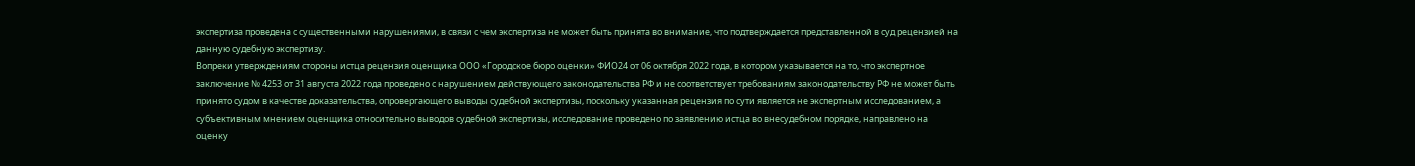экспертиза проведена с существенными нарушениями, в связи с чем экспертиза не может быть принята во внимание, что подтверждается представленной в суд рецензией на данную судебную экспертизу.
Вопреки утверждениям стороны истца рецензия оценщика ООО «Городское бюро оценки» ФИО24 от 06 октября 2022 года, в котором указывается на то, что экспертное заключение № 4253 от 31 августа 2022 года проведено с нарушением действующего законодательства РФ и не соответствует требованиям законодательству РФ не может быть принято судом в качестве доказательства, опровергающего выводы судебной экспертизы, поскольку указанная рецензия по сути является не экспертным исследованием, а субъективным мнением оценщика относительно выводов судебной экспертизы, исследование проведено по заявлению истца во внесудебном порядке, направлено на оценку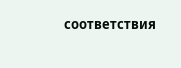соответствия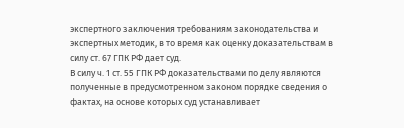экспертного заключения требованиям законодательства и экспертных методик, в то время как оценку доказательствам в силу ст. 67 ГПК РФ дает суд.
В силу ч. 1 ст. 55 ГПК РФ доказательствами по делу являются полученные в предусмотренном законом порядке сведения о фактах, на основе которых суд устанавливает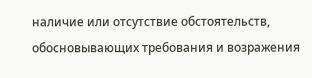наличие или отсутствие обстоятельств, обосновывающих требования и возражения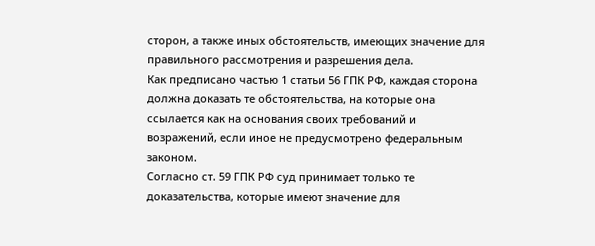сторон, а также иных обстоятельств, имеющих значение для правильного рассмотрения и разрешения дела.
Как предписано частью 1 статьи 56 ГПК РФ, каждая сторона должна доказать те обстоятельства, на которые она ссылается как на основания своих требований и возражений, если иное не предусмотрено федеральным законом.
Согласно ст. 59 ГПК РФ суд принимает только те доказательства, которые имеют значение для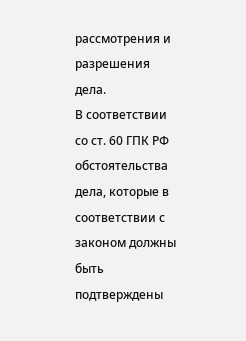рассмотрения и разрешения дела.
В соответствии со ст. 60 ГПК РФ обстоятельства дела, которые в соответствии с законом должны быть подтверждены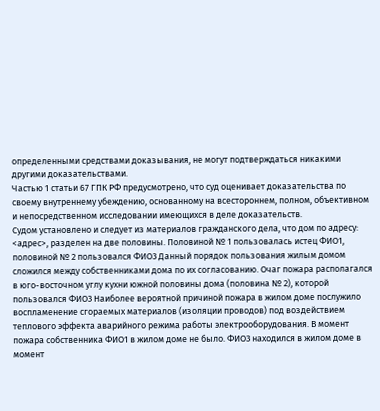определенными средствами доказывания, не могут подтверждаться никакими другими доказательствами.
Частью 1 статьи 67 ГПК РФ предусмотрено, что суд оценивает доказательства по своему внутреннему убеждению, основанному на всестороннем, полном, объективном и непосредственном исследовании имеющихся в деле доказательств.
Судом установлено и следует из материалов гражданского дела, что дом по адресу: <адрес>, разделен на две половины. Половиной № 1 пользовалась истец ФИО1, половиной № 2 пользовался ФИО3 Данный порядок пользования жилым домом сложился между собственниками дома по их согласованию. Очаг пожара располагался в юго-восточном углу кухни южной половины дома (половина № 2), которой пользовался ФИО3 Наиболее вероятной причиной пожара в жилом доме послужило воспламенение сгораемых материалов (изоляции проводов) под воздействием теплового эффекта аварийного режима работы электрооборудования. В момент пожара собственника ФИО1 в жилом доме не было. ФИО3 находился в жилом доме в момент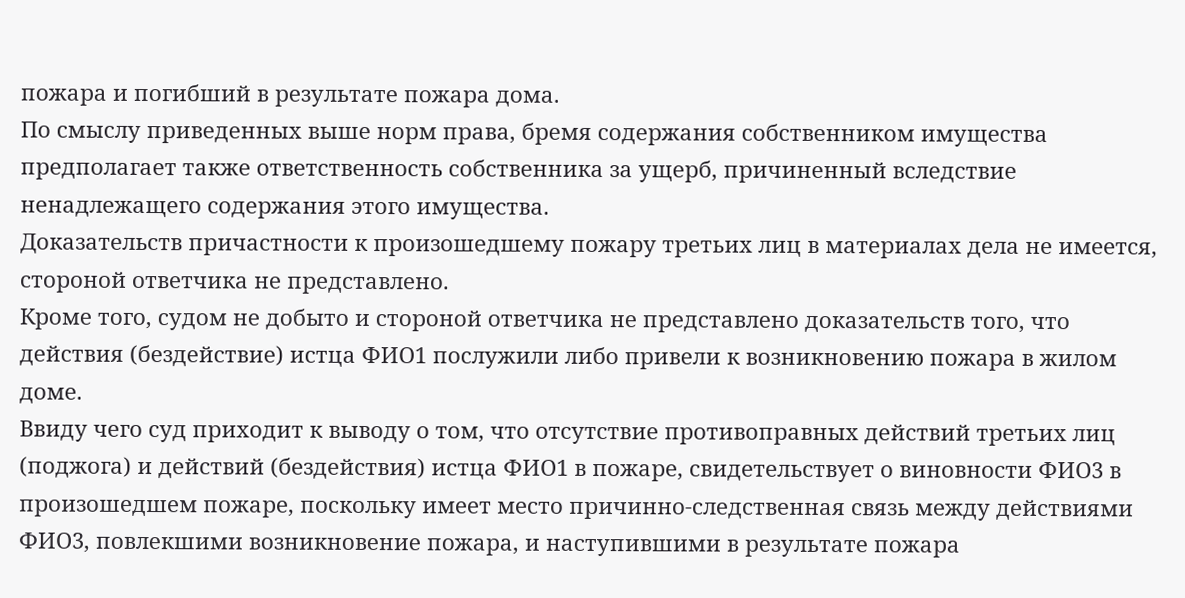пожара и погибший в результате пожара дома.
По смыслу приведенных выше норм права, бремя содержания собственником имущества предполагает также ответственность собственника за ущерб, причиненный вследствие ненадлежащего содержания этого имущества.
Доказательств причастности к произошедшему пожару третьих лиц в материалах дела не имеется, стороной ответчика не представлено.
Кроме того, судом не добыто и стороной ответчика не представлено доказательств того, что действия (бездействие) истца ФИО1 послужили либо привели к возникновению пожара в жилом доме.
Ввиду чего суд приходит к выводу о том, что отсутствие противоправных действий третьих лиц (поджога) и действий (бездействия) истца ФИО1 в пожаре, свидетельствует о виновности ФИО3 в произошедшем пожаре, поскольку имеет место причинно-следственная связь между действиями ФИО3, повлекшими возникновение пожара, и наступившими в результате пожара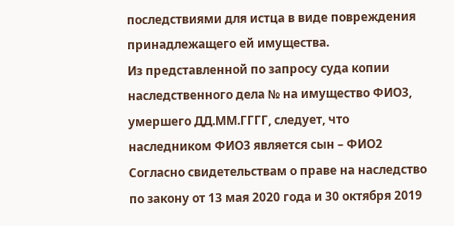последствиями для истца в виде повреждения принадлежащего ей имущества.
Из представленной по запросу суда копии наследственного дела № на имущество ФИО3, умершего ДД.ММ.ГГГГ, следует, что наследником ФИО3 является сын – ФИО2
Согласно свидетельствам о праве на наследство по закону от 13 мая 2020 года и 30 октября 2019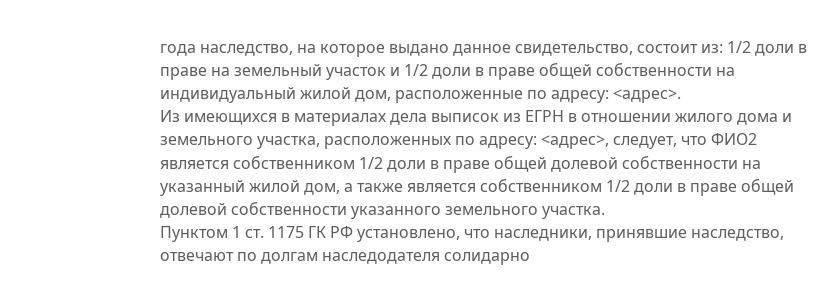года наследство, на которое выдано данное свидетельство, состоит из: 1/2 доли в праве на земельный участок и 1/2 доли в праве общей собственности на индивидуальный жилой дом, расположенные по адресу: <адрес>.
Из имеющихся в материалах дела выписок из ЕГРН в отношении жилого дома и земельного участка, расположенных по адресу: <адрес>, следует, что ФИО2 является собственником 1/2 доли в праве общей долевой собственности на указанный жилой дом, а также является собственником 1/2 доли в праве общей долевой собственности указанного земельного участка.
Пунктом 1 ст. 1175 ГК РФ установлено, что наследники, принявшие наследство, отвечают по долгам наследодателя солидарно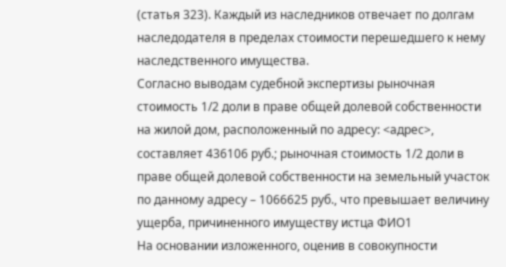(статья 323). Каждый из наследников отвечает по долгам наследодателя в пределах стоимости перешедшего к нему наследственного имущества.
Согласно выводам судебной экспертизы рыночная стоимость 1/2 доли в праве общей долевой собственности на жилой дом, расположенный по адресу: <адрес>, составляет 436106 руб.; рыночная стоимость 1/2 доли в праве общей долевой собственности на земельный участок по данному адресу – 1066625 руб., что превышает величину ущерба, причиненного имуществу истца ФИО1
На основании изложенного, оценив в совокупности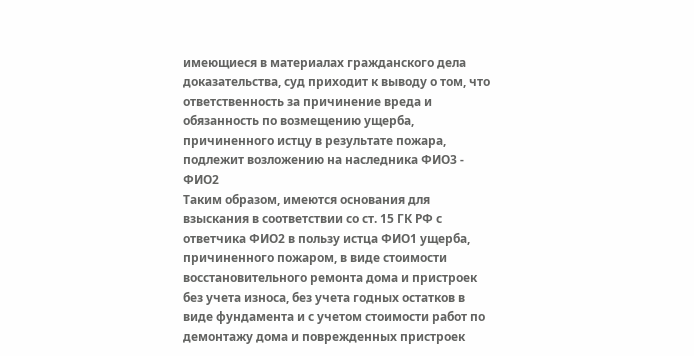имеющиеся в материалах гражданского дела доказательства, суд приходит к выводу о том, что ответственность за причинение вреда и обязанность по возмещению ущерба, причиненного истцу в результате пожара, подлежит возложению на наследника ФИО3 - ФИО2
Таким образом, имеются основания для взыскания в соответствии со ст. 15 ГК РФ с ответчика ФИО2 в пользу истца ФИО1 ущерба, причиненного пожаром, в виде стоимости восстановительного ремонта дома и пристроек без учета износа, без учета годных остатков в виде фундамента и с учетом стоимости работ по демонтажу дома и поврежденных пристроек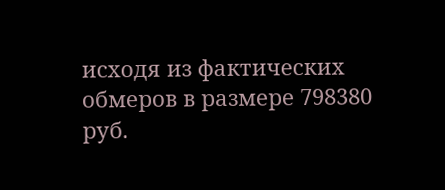исходя из фактических обмеров в размере 798380 руб.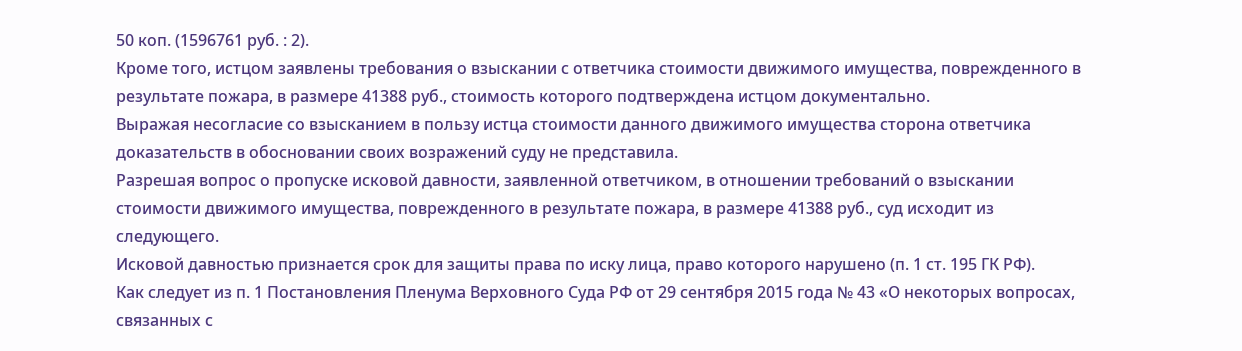50 коп. (1596761 руб. : 2).
Кроме того, истцом заявлены требования о взыскании с ответчика стоимости движимого имущества, поврежденного в результате пожара, в размере 41388 руб., стоимость которого подтверждена истцом документально.
Выражая несогласие со взысканием в пользу истца стоимости данного движимого имущества сторона ответчика доказательств в обосновании своих возражений суду не представила.
Разрешая вопрос о пропуске исковой давности, заявленной ответчиком, в отношении требований о взыскании стоимости движимого имущества, поврежденного в результате пожара, в размере 41388 руб., суд исходит из следующего.
Исковой давностью признается срок для защиты права по иску лица, право которого нарушено (п. 1 ст. 195 ГК РФ).
Как следует из п. 1 Постановления Пленума Верховного Суда РФ от 29 сентября 2015 года № 43 «О некоторых вопросах, связанных с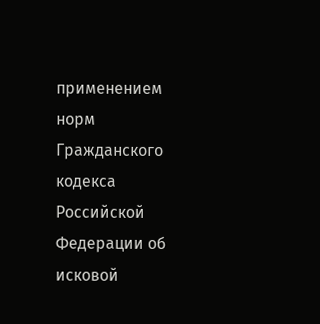применением норм Гражданского кодекса Российской Федерации об исковой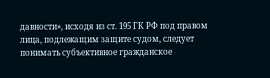давности», исходя из ст. 195 ГК РФ под правом лица, подлежащим защите судом, следует понимать субъективное гражданское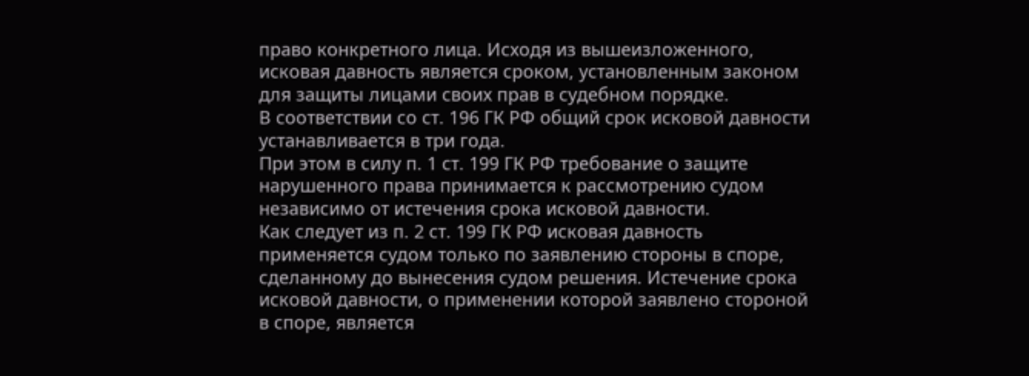право конкретного лица. Исходя из вышеизложенного, исковая давность является сроком, установленным законом для защиты лицами своих прав в судебном порядке.
В соответствии со ст. 196 ГК РФ общий срок исковой давности устанавливается в три года.
При этом в силу п. 1 ст. 199 ГК РФ требование о защите нарушенного права принимается к рассмотрению судом независимо от истечения срока исковой давности.
Как следует из п. 2 ст. 199 ГК РФ исковая давность применяется судом только по заявлению стороны в споре, сделанному до вынесения судом решения. Истечение срока исковой давности, о применении которой заявлено стороной в споре, является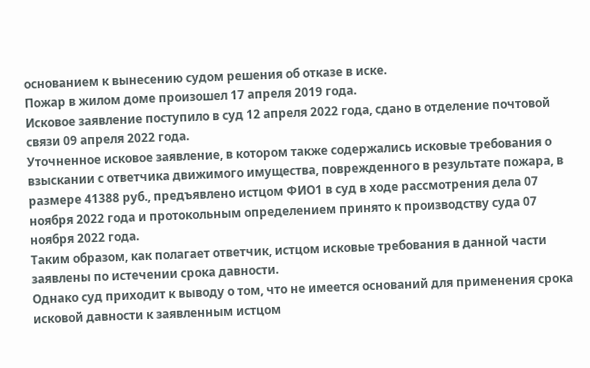основанием к вынесению судом решения об отказе в иске.
Пожар в жилом доме произошел 17 апреля 2019 года.
Исковое заявление поступило в суд 12 апреля 2022 года, сдано в отделение почтовой связи 09 апреля 2022 года.
Уточненное исковое заявление, в котором также содержались исковые требования о взыскании с ответчика движимого имущества, поврежденного в результате пожара, в размере 41388 руб., предъявлено истцом ФИО1 в суд в ходе рассмотрения дела 07 ноября 2022 года и протокольным определением принято к производству суда 07 ноября 2022 года.
Таким образом, как полагает ответчик, истцом исковые требования в данной части заявлены по истечении срока давности.
Однако суд приходит к выводу о том, что не имеется оснований для применения срока исковой давности к заявленным истцом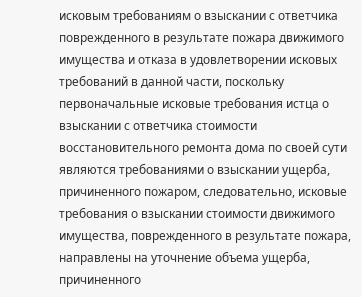исковым требованиям о взыскании с ответчика поврежденного в результате пожара движимого имущества и отказа в удовлетворении исковых требований в данной части, поскольку первоначальные исковые требования истца о взыскании с ответчика стоимости восстановительного ремонта дома по своей сути являются требованиями о взыскании ущерба, причиненного пожаром, следовательно, исковые требования о взыскании стоимости движимого имущества, поврежденного в результате пожара, направлены на уточнение объема ущерба, причиненного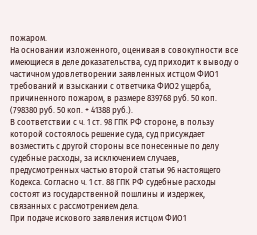пожаром.
На основании изложенного, оценивая в совокупности все имеющиеся в деле доказательства, суд приходит к выводу о частичном удовлетворении заявленных истцом ФИО1 требований и взыскании с ответчика ФИО2 ущерба, причиненного пожаром, в размере 839768 руб. 50 коп. (798380 руб. 50 коп. + 41388 руб.).
В соответствии с ч. 1 ст. 98 ГПК РФ стороне, в пользу которой состоялось решение суда, суд присуждает возместить с другой стороны все понесенные по делу судебные расходы, за исключением случаев, предусмотренных частью второй статьи 96 настоящего Кодекса. Согласно ч. 1 ст. 88 ГПК РФ судебные расходы состоят из государственной пошлины и издержек, связанных с рассмотрением дела.
При подаче искового заявления истцом ФИО1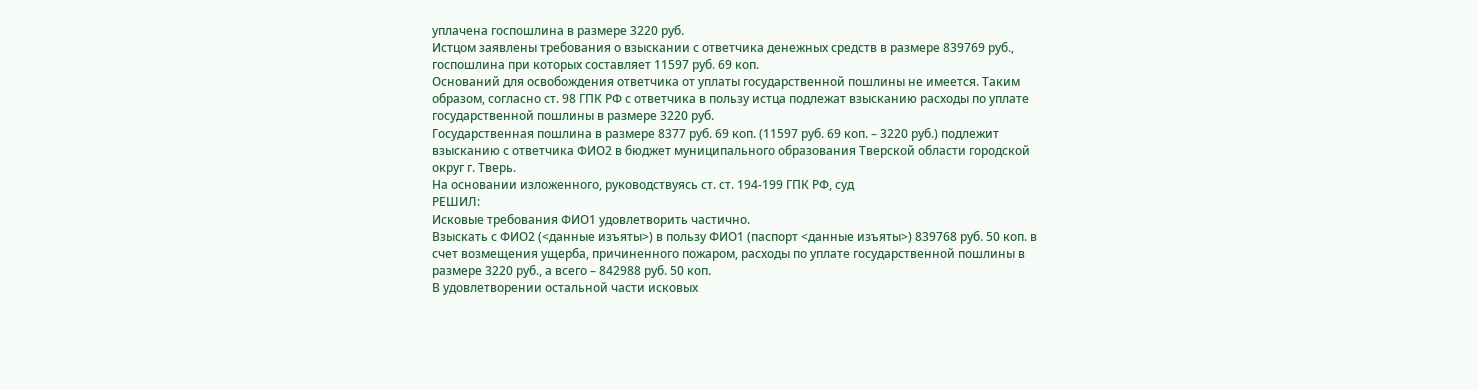уплачена госпошлина в размере 3220 руб.
Истцом заявлены требования о взыскании с ответчика денежных средств в размере 839769 руб., госпошлина при которых составляет 11597 руб. 69 коп.
Оснований для освобождения ответчика от уплаты государственной пошлины не имеется. Таким образом, согласно ст. 98 ГПК РФ с ответчика в пользу истца подлежат взысканию расходы по уплате государственной пошлины в размере 3220 руб.
Государственная пошлина в размере 8377 руб. 69 коп. (11597 руб. 69 коп. – 3220 руб.) подлежит взысканию с ответчика ФИО2 в бюджет муниципального образования Тверской области городской округ г. Тверь.
На основании изложенного, руководствуясь ст. ст. 194-199 ГПК РФ, суд
РЕШИЛ:
Исковые требования ФИО1 удовлетворить частично.
Взыскать с ФИО2 (<данные изъяты>) в пользу ФИО1 (паспорт <данные изъяты>) 839768 руб. 50 коп. в счет возмещения ущерба, причиненного пожаром, расходы по уплате государственной пошлины в размере 3220 руб., а всего – 842988 руб. 50 коп.
В удовлетворении остальной части исковых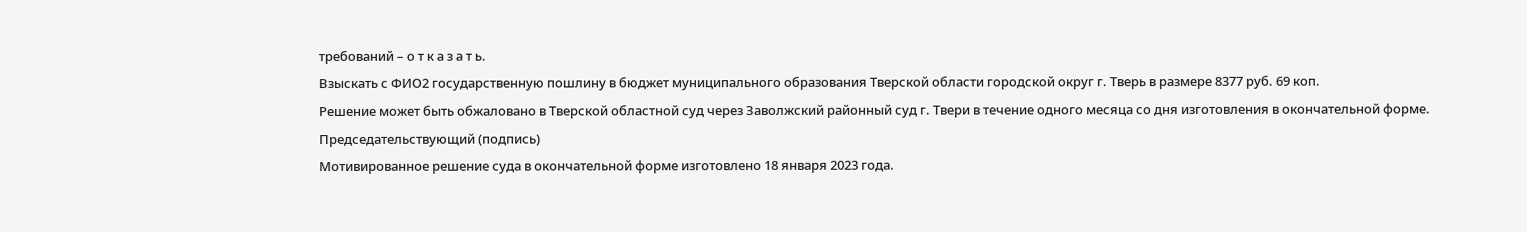требований – о т к а з а т ь.
Взыскать с ФИО2 государственную пошлину в бюджет муниципального образования Тверской области городской округ г. Тверь в размере 8377 руб. 69 коп.
Решение может быть обжаловано в Тверской областной суд через Заволжский районный суд г. Твери в течение одного месяца со дня изготовления в окончательной форме.
Председательствующий (подпись)
Мотивированное решение суда в окончательной форме изготовлено 18 января 2023 года.